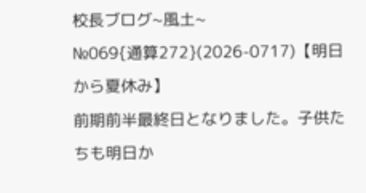校長ブログ~風土~
№069{通算272}(2026-0717)【明日から夏休み】
前期前半最終日となりました。子供たちも明日か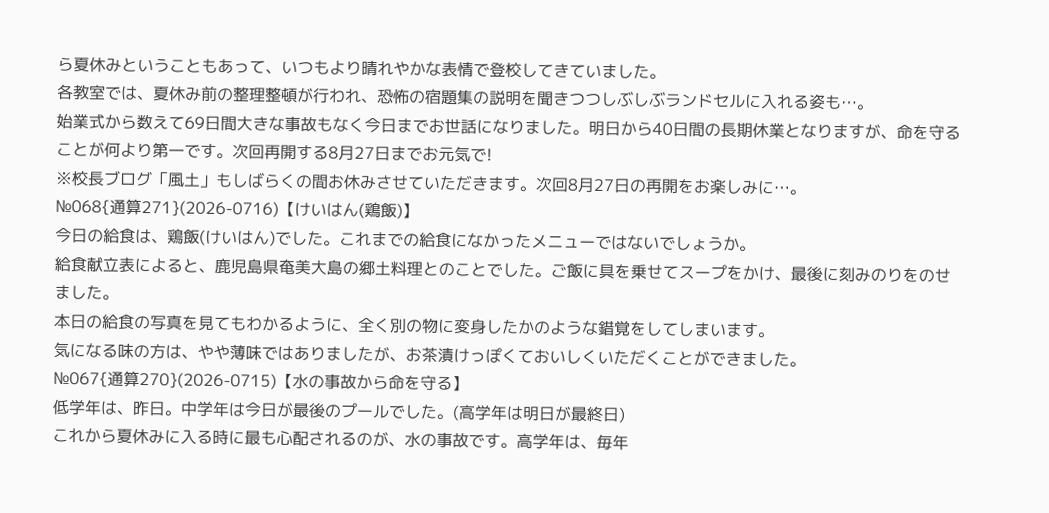ら夏休みということもあって、いつもより晴れやかな表情で登校してきていました。
各教室では、夏休み前の整理整頓が行われ、恐怖の宿題集の説明を聞きつつしぶしぶランドセルに入れる姿も…。
始業式から数えて69日間大きな事故もなく今日までお世話になりました。明日から40日間の長期休業となりますが、命を守ることが何より第一です。次回再開する8月27日までお元気で!
※校長ブログ「風土」もしばらくの間お休みさせていただきます。次回8月27日の再開をお楽しみに…。
№068{通算271}(2026-0716)【けいはん(鶏飯)】
今日の給食は、鶏飯(けいはん)でした。これまでの給食になかったメニューではないでしょうか。
給食献立表によると、鹿児島県奄美大島の郷土料理とのことでした。ご飯に具を乗せてスープをかけ、最後に刻みのりをのせました。
本日の給食の写真を見てもわかるように、全く別の物に変身したかのような錯覚をしてしまいます。
気になる味の方は、やや薄味ではありましたが、お茶漬けっぽくておいしくいただくことができました。
№067{通算270}(2026-0715)【水の事故から命を守る】
低学年は、昨日。中学年は今日が最後のプールでした。(高学年は明日が最終日)
これから夏休みに入る時に最も心配されるのが、水の事故です。高学年は、毎年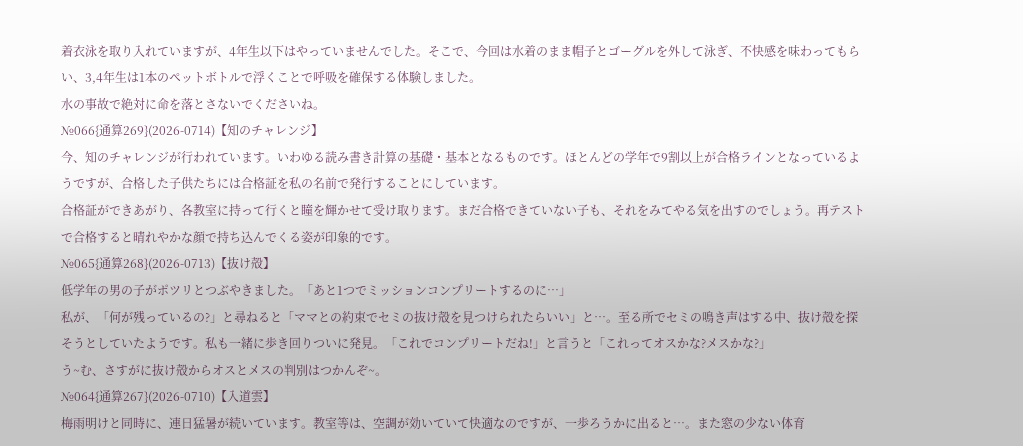着衣泳を取り入れていますが、4年生以下はやっていませんでした。そこで、今回は水着のまま帽子とゴーグルを外して泳ぎ、不快感を味わってもらい、3,4年生は1本のペットボトルで浮くことで呼吸を確保する体験しました。
水の事故で絶対に命を落とさないでくださいね。
№066{通算269}(2026-0714)【知のチャレンジ】
今、知のチャレンジが行われています。いわゆる読み書き計算の基礎・基本となるものです。ほとんどの学年で9割以上が合格ラインとなっているようですが、合格した子供たちには合格証を私の名前で発行することにしています。
合格証ができあがり、各教室に持って行くと瞳を輝かせて受け取ります。まだ合格できていない子も、それをみてやる気を出すのでしょう。再テストで合格すると晴れやかな顔で持ち込んでくる姿が印象的です。
№065{通算268}(2026-0713)【抜け殻】
低学年の男の子がポツリとつぶやきました。「あと1つでミッションコンプリートするのに…」
私が、「何が残っているの?」と尋ねると「ママとの約束でセミの抜け殻を見つけられたらいい」と…。至る所でセミの鳴き声はする中、抜け殻を探そうとしていたようです。私も一緒に歩き回りついに発見。「これでコンプリートだね!」と言うと「これってオスかな?メスかな?」
う~む、さすがに抜け殻からオスとメスの判別はつかんぞ~。
№064{通算267}(2026-0710)【入道雲】
梅雨明けと同時に、連日猛暑が続いています。教室等は、空調が効いていて快適なのですが、一歩ろうかに出ると…。また窓の少ない体育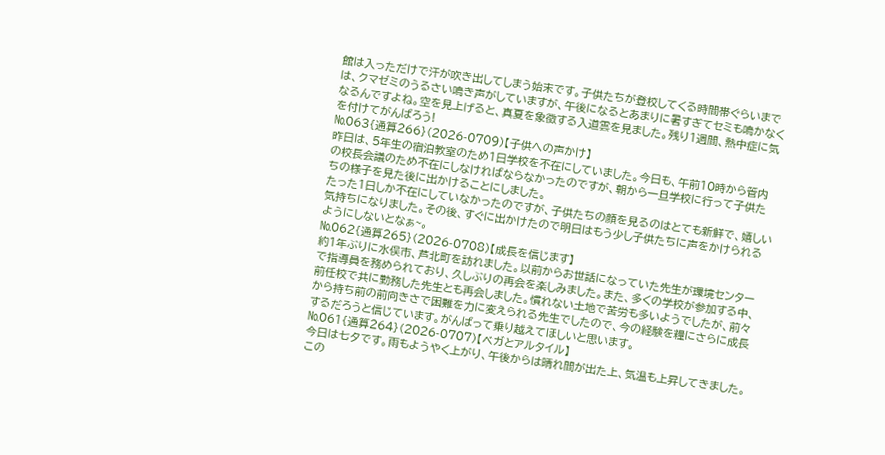館は入っただけで汗が吹き出してしまう始末です。子供たちが登校してくる時間帯ぐらいまでは、クマゼミのうるさい鳴き声がしていますが、午後になるとあまりに暑すぎてセミも鳴かなくなるんですよね。空を見上げると、真夏を象徴する入道雲を見ました。残り1週間、熱中症に気を付けてがんばろう!
№063{通算266}(2026-0709)【子供への声かけ】
昨日は、5年生の宿泊教室のため1日学校を不在にしていました。今日も、午前10時から管内の校長会議のため不在にしなければならなかったのですが、朝から一旦学校に行って子供たちの様子を見た後に出かけることにしました。
たった1日しか不在にしていなかったのですが、子供たちの顔を見るのはとても新鮮で、嬉しい気持ちになりました。その後、すぐに出かけたので明日はもう少し子供たちに声をかけられるようにしないとなぁ~。
№062{通算265}(2026-0708)【成長を信じます】
約1年ぶりに水俣市、芦北町を訪れました。以前からお世話になっていた先生が環境センターで指導員を務められており、久しぶりの再会を楽しみました。また、多くの学校が参加する中、前任校で共に勤務した先生とも再会しました。慣れない土地で苦労も多いようでしたが、前々から持ち前の前向きさで困難を力に変えられる先生でしたので、今の経験を糧にさらに成長するだろうと信じています。がんばって乗り越えてほしいと思います。
№061{通算264}(2026-0707)【ベガとアルタイル】
今日は七夕です。雨もようやく上がり、午後からは晴れ間が出た上、気温も上昇してきました。この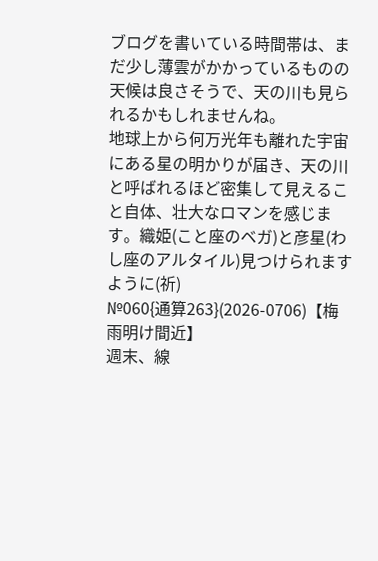ブログを書いている時間帯は、まだ少し薄雲がかかっているものの天候は良さそうで、天の川も見られるかもしれませんね。
地球上から何万光年も離れた宇宙にある星の明かりが届き、天の川と呼ばれるほど密集して見えること自体、壮大なロマンを感じます。織姫(こと座のベガ)と彦星(わし座のアルタイル)見つけられますように(祈)
№060{通算263}(2026-0706)【梅雨明け間近】
週末、線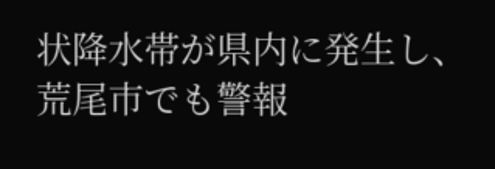状降水帯が県内に発生し、荒尾市でも警報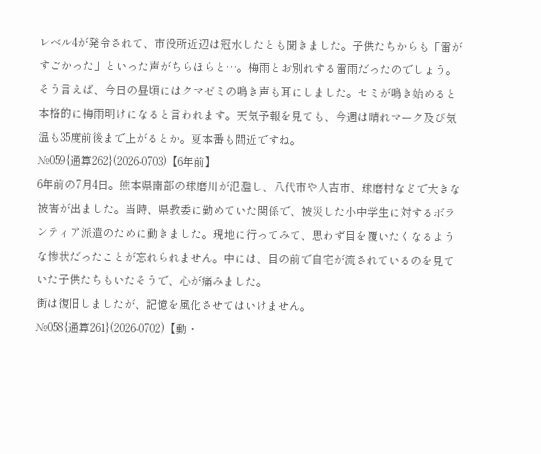レベル4が発令されて、市役所近辺は冠水したとも聞きました。子供たちからも「雷がすごかった」といった声がちらほらと…。梅雨とお別れする雷雨だったのでしょう。
そう言えば、今日の昼頃にはクマゼミの鳴き声も耳にしました。セミが鳴き始めると本格的に梅雨明けになると言われます。天気予報を見ても、今週は晴れマーク及び気温も35度前後まで上がるとか。夏本番も間近ですね。
№059{通算262}(2026-0703)【6年前】
6年前の7月4日。熊本県南部の球磨川が氾濫し、八代市や人吉市、球磨村などで大きな被害が出ました。当時、県教委に勤めていた関係で、被災した小中学生に対するボランティア派遣のために動きました。現地に行ってみて、思わず目を覆いたくなるような惨状だったことが忘れられません。中には、目の前で自宅が流されているのを見ていた子供たちもいたそうで、心が痛みました。
街は復旧しましたが、記憶を風化させてはいけません。
№058{通算261}(2026-0702)【動・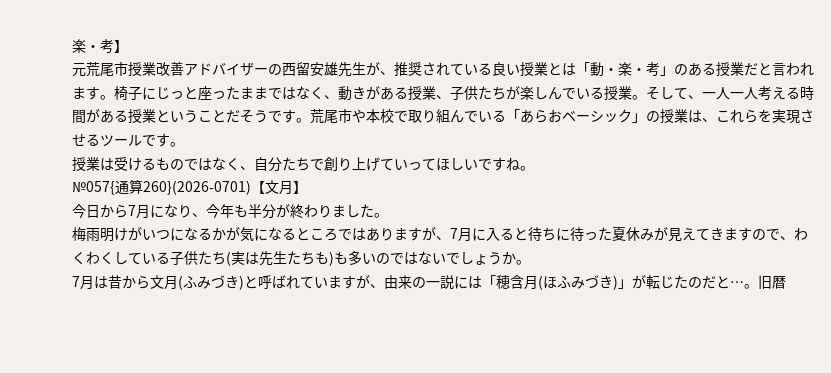楽・考】
元荒尾市授業改善アドバイザーの西留安雄先生が、推奨されている良い授業とは「動・楽・考」のある授業だと言われます。椅子にじっと座ったままではなく、動きがある授業、子供たちが楽しんでいる授業。そして、一人一人考える時間がある授業ということだそうです。荒尾市や本校で取り組んでいる「あらおベーシック」の授業は、これらを実現させるツールです。
授業は受けるものではなく、自分たちで創り上げていってほしいですね。
№057{通算260}(2026-0701)【文月】
今日から7月になり、今年も半分が終わりました。
梅雨明けがいつになるかが気になるところではありますが、7月に入ると待ちに待った夏休みが見えてきますので、わくわくしている子供たち(実は先生たちも)も多いのではないでしょうか。
7月は昔から文月(ふみづき)と呼ばれていますが、由来の一説には「穂含月(ほふみづき)」が転じたのだと…。旧暦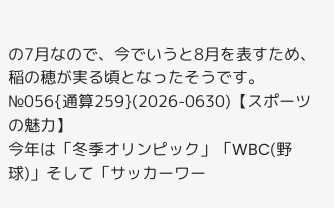の7月なので、今でいうと8月を表すため、稲の穂が実る頃となったそうです。
№056{通算259}(2026-0630)【スポーツの魅力】
今年は「冬季オリンピック」「WBC(野球)」そして「サッカーワー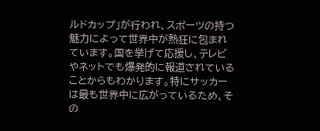ルドカップ」が行われ、スポーツの持つ魅力によって世界中が熱狂に包まれています。国を挙げて応援し、テレビやネットでも爆発的に報道されていることからもわかります。特にサッカーは最も世界中に広がっているため、その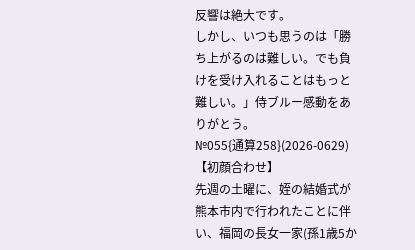反響は絶大です。
しかし、いつも思うのは「勝ち上がるのは難しい。でも負けを受け入れることはもっと難しい。」侍ブルー感動をありがとう。
№055{通算258}(2026-0629)【初顔合わせ】
先週の土曜に、姪の結婚式が熊本市内で行われたことに伴い、福岡の長女一家(孫1歳5か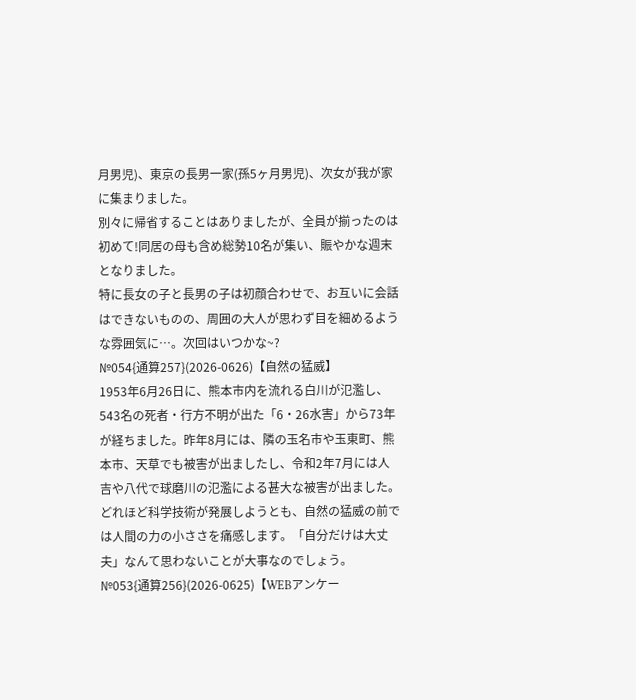月男児)、東京の長男一家(孫5ヶ月男児)、次女が我が家に集まりました。
別々に帰省することはありましたが、全員が揃ったのは初めて!同居の母も含め総勢10名が集い、賑やかな週末となりました。
特に長女の子と長男の子は初顔合わせで、お互いに会話はできないものの、周囲の大人が思わず目を細めるような雰囲気に…。次回はいつかな~?
№054{通算257}(2026-0626)【自然の猛威】
1953年6月26日に、熊本市内を流れる白川が氾濫し、543名の死者・行方不明が出た「6・26水害」から73年が経ちました。昨年8月には、隣の玉名市や玉東町、熊本市、天草でも被害が出ましたし、令和2年7月には人吉や八代で球磨川の氾濫による甚大な被害が出ました。どれほど科学技術が発展しようとも、自然の猛威の前では人間の力の小ささを痛感します。「自分だけは大丈夫」なんて思わないことが大事なのでしょう。
№053{通算256}(2026-0625)【WEBアンケー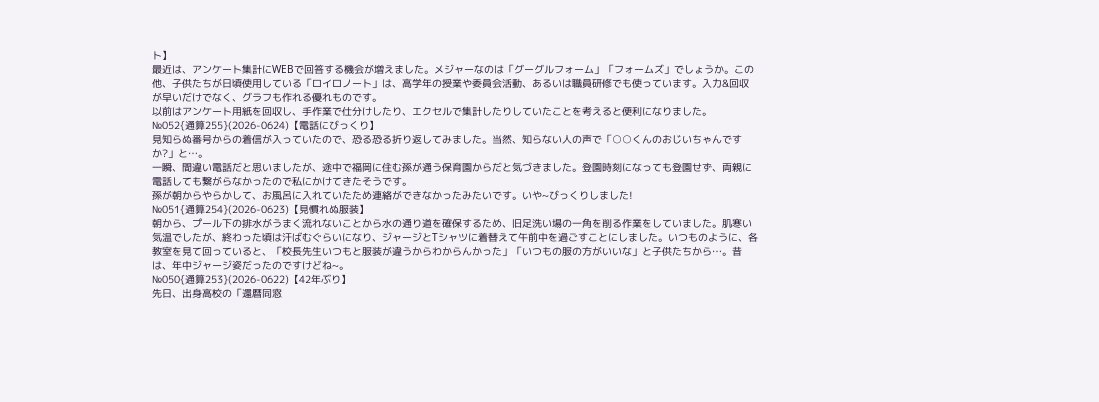ト】
最近は、アンケート集計にWEBで回答する機会が増えました。メジャーなのは「グーグルフォーム」「フォームズ」でしょうか。この他、子供たちが日頃使用している「ロイロノート」は、高学年の授業や委員会活動、あるいは職員研修でも使っています。入力&回収が早いだけでなく、グラフも作れる優れものです。
以前はアンケート用紙を回収し、手作業で仕分けしたり、エクセルで集計したりしていたことを考えると便利になりました。
№052{通算255}(2026-0624)【電話にびっくり】
見知らぬ番号からの着信が入っていたので、恐る恐る折り返してみました。当然、知らない人の声で「○○くんのおじいちゃんですか?」と…。
一瞬、間違い電話だと思いましたが、途中で福岡に住む孫が通う保育園からだと気づきました。登園時刻になっても登園せず、両親に電話しても繋がらなかったので私にかけてきたそうです。
孫が朝からやらかして、お風呂に入れていたため連絡ができなかったみたいです。いや~びっくりしました!
№051{通算254}(2026-0623)【見慣れぬ服装】
朝から、プール下の排水がうまく流れないことから水の通り道を確保するため、旧足洗い場の一角を削る作業をしていました。肌寒い気温でしたが、終わった頃は汗ばむぐらいになり、ジャージとTシャツに着替えて午前中を過ごすことにしました。いつものように、各教室を見て回っていると、「校長先生いつもと服装が違うからわからんかった」「いつもの服の方がいいな」と子供たちから…。昔は、年中ジャージ姿だったのですけどね~。
№050{通算253}(2026-0622)【42年ぶり】
先日、出身高校の「還暦同窓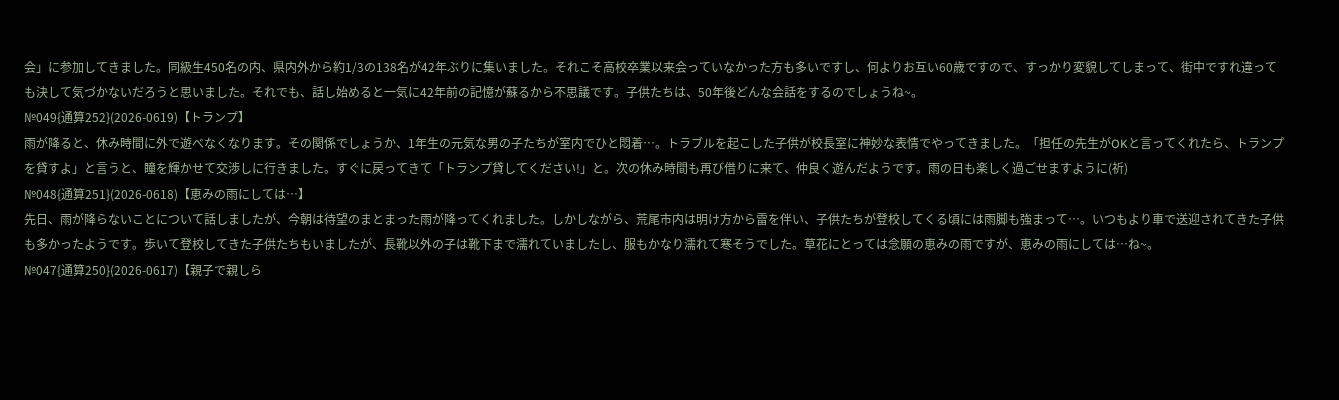会」に参加してきました。同級生450名の内、県内外から約1/3の138名が42年ぶりに集いました。それこそ高校卒業以来会っていなかった方も多いですし、何よりお互い60歳ですので、すっかり変貌してしまって、街中ですれ違っても決して気づかないだろうと思いました。それでも、話し始めると一気に42年前の記憶が蘇るから不思議です。子供たちは、50年後どんな会話をするのでしょうね~。
№049{通算252}(2026-0619)【トランプ】
雨が降ると、休み時間に外で遊べなくなります。その関係でしょうか、1年生の元気な男の子たちが室内でひと悶着…。トラブルを起こした子供が校長室に神妙な表情でやってきました。「担任の先生がOKと言ってくれたら、トランプを貸すよ」と言うと、瞳を輝かせて交渉しに行きました。すぐに戻ってきて「トランプ貸してください!」と。次の休み時間も再び借りに来て、仲良く遊んだようです。雨の日も楽しく過ごせますように(祈)
№048{通算251}(2026-0618)【恵みの雨にしては…】
先日、雨が降らないことについて話しましたが、今朝は待望のまとまった雨が降ってくれました。しかしながら、荒尾市内は明け方から雷を伴い、子供たちが登校してくる頃には雨脚も強まって…。いつもより車で送迎されてきた子供も多かったようです。歩いて登校してきた子供たちもいましたが、長靴以外の子は靴下まで濡れていましたし、服もかなり濡れて寒そうでした。草花にとっては念願の恵みの雨ですが、恵みの雨にしては…ね~。
№047{通算250}(2026-0617)【親子で親しら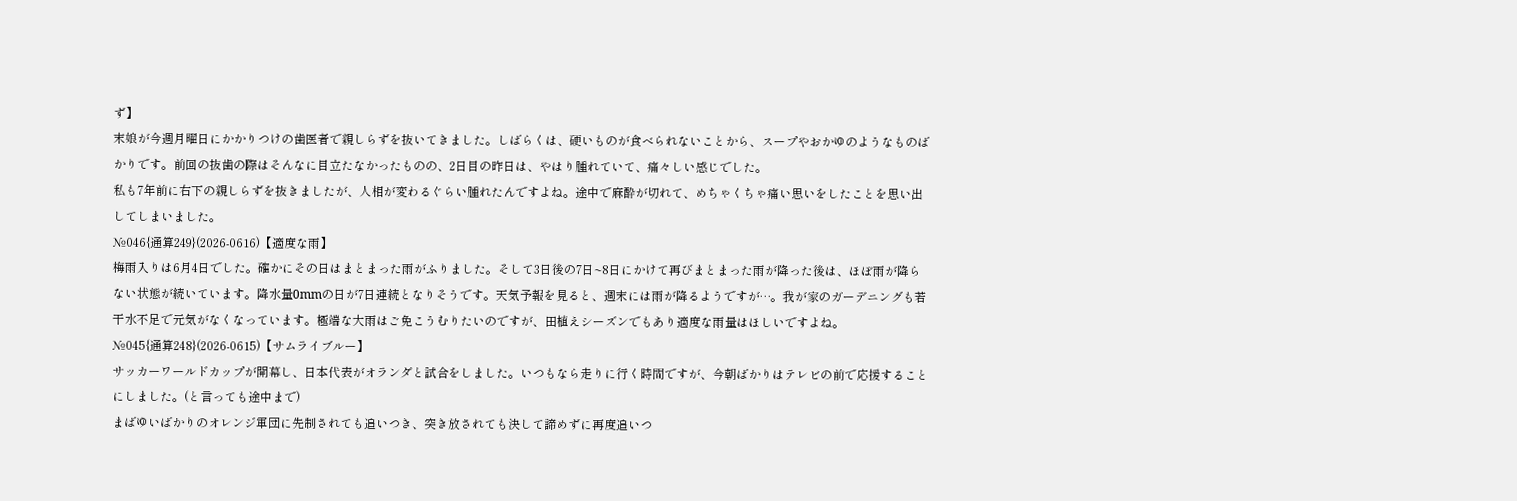ず】
末娘が今週月曜日にかかりつけの歯医者で親しらずを抜いてきました。しばらくは、硬いものが食べられないことから、スープやおかゆのようなものばかりです。前回の抜歯の際はそんなに目立たなかったものの、2日目の昨日は、やはり腫れていて、痛々しい感じでした。
私も7年前に右下の親しらずを抜きましたが、人相が変わるぐらい腫れたんですよね。途中で麻酔が切れて、めちゃくちゃ痛い思いをしたことを思い出してしまいました。
№046{通算249}(2026-0616)【適度な雨】
梅雨入りは6月4日でした。確かにその日はまとまった雨がふりました。そして3日後の7日~8日にかけて再びまとまった雨が降った後は、ほぼ雨が降らない状態が続いています。降水量0mmの日が7日連続となりそうです。天気予報を見ると、週末には雨が降るようですが…。我が家のガーデニングも若干水不足で元気がなくなっています。極端な大雨はご免こうむりたいのですが、田植えシーズンでもあり適度な雨量はほしいですよね。
№045{通算248}(2026-0615)【サムライブルー】
サッカーワールドカップが開幕し、日本代表がオランダと試合をしました。いつもなら走りに行く時間ですが、今朝ばかりはテレビの前で応援することにしました。(と言っても途中まで)
まばゆいばかりのオレンジ軍団に先制されても追いつき、突き放されても決して諦めずに再度追いつ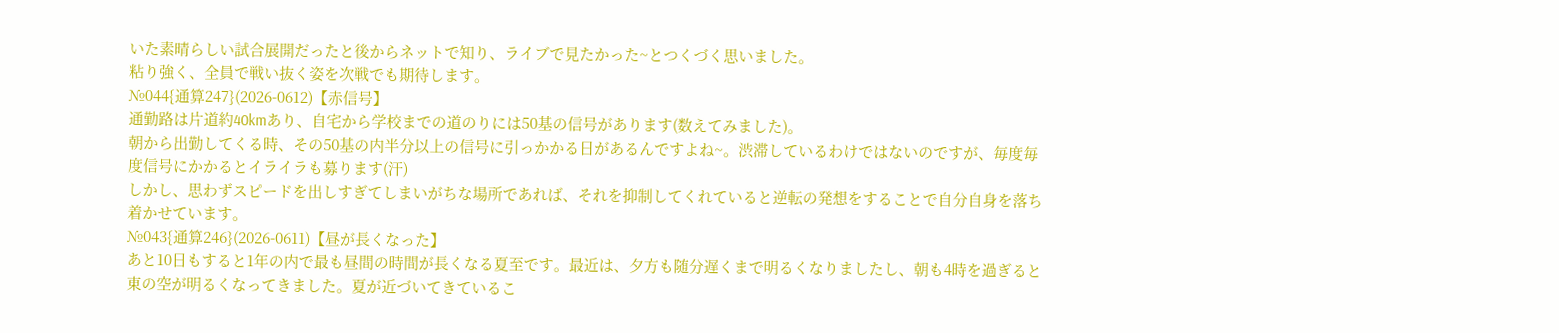いた素晴らしい試合展開だったと後からネットで知り、ライブで見たかった~とつくづく思いました。
粘り強く、全員で戦い抜く姿を次戦でも期待します。
№044{通算247}(2026-0612)【赤信号】
通勤路は片道約40kmあり、自宅から学校までの道のりには50基の信号があります(数えてみました)。
朝から出勤してくる時、その50基の内半分以上の信号に引っかかる日があるんですよね~。渋滞しているわけではないのですが、毎度毎度信号にかかるとイライラも募ります(汗)
しかし、思わずスピードを出しすぎてしまいがちな場所であれば、それを抑制してくれていると逆転の発想をすることで自分自身を落ち着かせています。
№043{通算246}(2026-0611)【昼が長くなった】
あと10日もすると1年の内で最も昼間の時間が長くなる夏至です。最近は、夕方も随分遅くまで明るくなりましたし、朝も4時を過ぎると東の空が明るくなってきました。夏が近づいてきているこ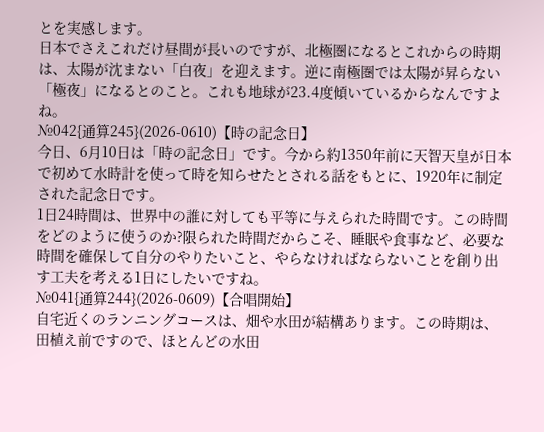とを実感します。
日本でさえこれだけ昼間が長いのですが、北極圏になるとこれからの時期は、太陽が沈まない「白夜」を迎えます。逆に南極圏では太陽が昇らない「極夜」になるとのこと。これも地球が23.4度傾いているからなんですよね。
№042{通算245}(2026-0610)【時の記念日】
今日、6月10日は「時の記念日」です。今から約1350年前に天智天皇が日本で初めて水時計を使って時を知らせたとされる話をもとに、1920年に制定された記念日です。
1日24時間は、世界中の誰に対しても平等に与えられた時間です。この時間をどのように使うのか?限られた時間だからこそ、睡眠や食事など、必要な時間を確保して自分のやりたいこと、やらなければならないことを創り出す工夫を考える1日にしたいですね。
№041{通算244}(2026-0609)【合唱開始】
自宅近くのランニングコースは、畑や水田が結構あります。この時期は、田植え前ですので、ほとんどの水田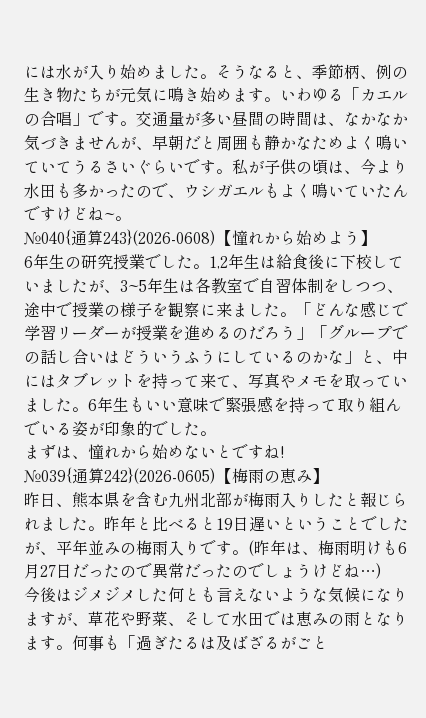には水が入り始めました。そうなると、季節柄、例の生き物たちが元気に鳴き始めます。いわゆる「カエルの合唱」です。交通量が多い昼間の時間は、なかなか気づきませんが、早朝だと周囲も静かなためよく鳴いていてうるさいぐらいです。私が子供の頃は、今より水田も多かったので、ウシガエルもよく鳴いていたんですけどね~。
№040{通算243}(2026-0608)【憧れから始めよう】
6年生の研究授業でした。1,2年生は給食後に下校していましたが、3~5年生は各教室で自習体制をしつつ、途中で授業の様子を観察に来ました。「どんな感じで学習リーダーが授業を進めるのだろう」「グループでの話し合いはどういうふうにしているのかな」と、中にはタブレットを持って来て、写真やメモを取っていました。6年生もいい意味で緊張感を持って取り組んでいる姿が印象的でした。
まずは、憧れから始めないとですね!
№039{通算242}(2026-0605)【梅雨の恵み】
昨日、熊本県を含む九州北部が梅雨入りしたと報じられました。昨年と比べると19日遅いということでしたが、平年並みの梅雨入りです。(昨年は、梅雨明けも6月27日だったので異常だったのでしょうけどね…)
今後はジメジメした何とも言えないような気候になりますが、草花や野菜、そして水田では恵みの雨となります。何事も「過ぎたるは及ばざるがごと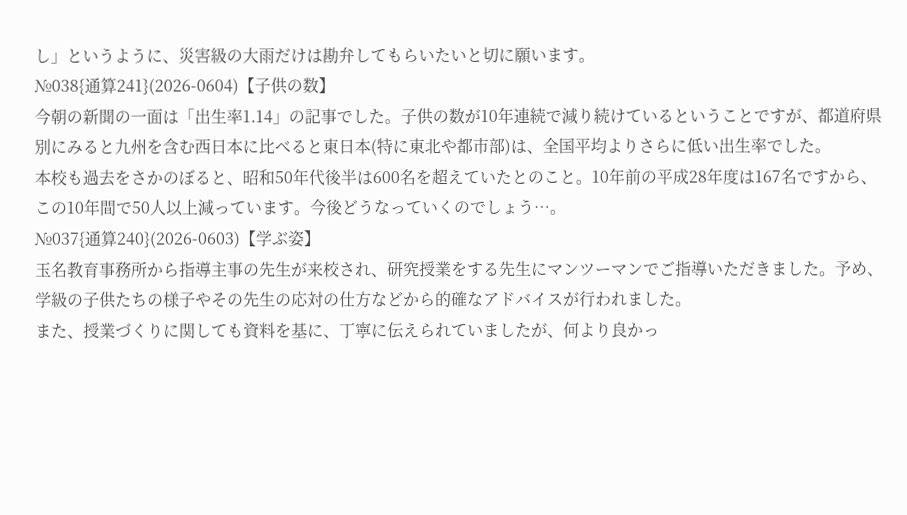し」というように、災害級の大雨だけは勘弁してもらいたいと切に願います。
№038{通算241}(2026-0604)【子供の数】
今朝の新聞の一面は「出生率1.14」の記事でした。子供の数が10年連続で減り続けているということですが、都道府県別にみると九州を含む西日本に比べると東日本(特に東北や都市部)は、全国平均よりさらに低い出生率でした。
本校も過去をさかのぼると、昭和50年代後半は600名を超えていたとのこと。10年前の平成28年度は167名ですから、この10年間で50人以上減っています。今後どうなっていくのでしょう…。
№037{通算240}(2026-0603)【学ぶ姿】
玉名教育事務所から指導主事の先生が来校され、研究授業をする先生にマンツーマンでご指導いただきました。予め、学級の子供たちの様子やその先生の応対の仕方などから的確なアドバイスが行われました。
また、授業づくりに関しても資料を基に、丁寧に伝えられていましたが、何より良かっ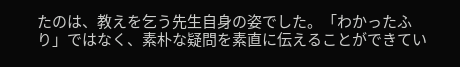たのは、教えを乞う先生自身の姿でした。「わかったふり」ではなく、素朴な疑問を素直に伝えることができてい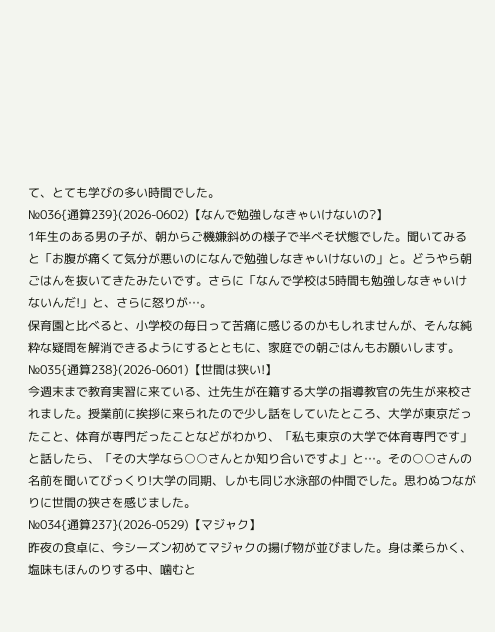て、とても学びの多い時間でした。
№036{通算239}(2026-0602)【なんで勉強しなきゃいけないの?】
1年生のある男の子が、朝からご機嫌斜めの様子で半べそ状態でした。聞いてみると「お腹が痛くて気分が悪いのになんで勉強しなきゃいけないの」と。どうやら朝ごはんを抜いてきたみたいです。さらに「なんで学校は5時間も勉強しなきゃいけないんだ!」と、さらに怒りが…。
保育園と比べると、小学校の毎日って苦痛に感じるのかもしれませんが、そんな純粋な疑問を解消できるようにするとともに、家庭での朝ごはんもお願いします。
№035{通算238}(2026-0601)【世間は狭い!】
今週末まで教育実習に来ている、辻先生が在籍する大学の指導教官の先生が来校されました。授業前に挨拶に来られたので少し話をしていたところ、大学が東京だったこと、体育が専門だったことなどがわかり、「私も東京の大学で体育専門です」と話したら、「その大学なら○○さんとか知り合いですよ」と…。その○○さんの名前を聞いてびっくり!大学の同期、しかも同じ水泳部の仲間でした。思わぬつながりに世間の狭さを感じました。
№034{通算237}(2026-0529)【マジャク】
昨夜の食卓に、今シーズン初めてマジャクの揚げ物が並びました。身は柔らかく、塩味もほんのりする中、噛むと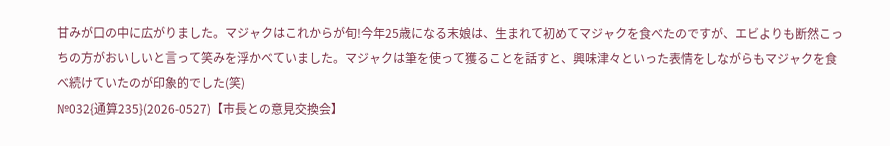甘みが口の中に広がりました。マジャクはこれからが旬!今年25歳になる末娘は、生まれて初めてマジャクを食べたのですが、エビよりも断然こっちの方がおいしいと言って笑みを浮かべていました。マジャクは筆を使って獲ることを話すと、興味津々といった表情をしながらもマジャクを食べ続けていたのが印象的でした(笑)
№032{通算235}(2026-0527)【市長との意見交換会】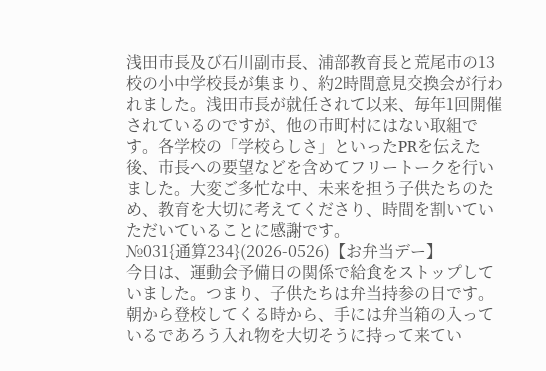浅田市長及び石川副市長、浦部教育長と荒尾市の13校の小中学校長が集まり、約2時間意見交換会が行われました。浅田市長が就任されて以来、毎年1回開催されているのですが、他の市町村にはない取組です。各学校の「学校らしさ」といったPRを伝えた後、市長への要望などを含めてフリートークを行いました。大変ご多忙な中、未来を担う子供たちのため、教育を大切に考えてくださり、時間を割いていただいていることに感謝です。
№031{通算234}(2026-0526)【お弁当デー】
今日は、運動会予備日の関係で給食をストップしていました。つまり、子供たちは弁当持参の日です。朝から登校してくる時から、手には弁当箱の入っているであろう入れ物を大切そうに持って来てい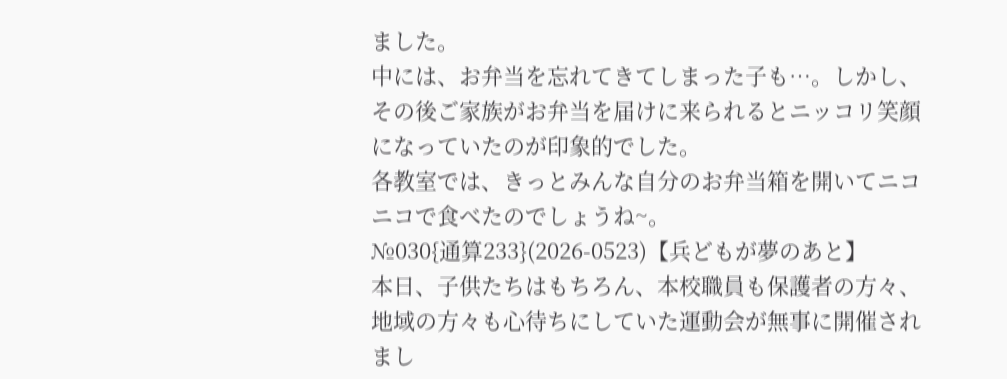ました。
中には、お弁当を忘れてきてしまった子も…。しかし、その後ご家族がお弁当を届けに来られるとニッコリ笑顔になっていたのが印象的でした。
各教室では、きっとみんな自分のお弁当箱を開いてニコニコで食べたのでしょうね~。
№030{通算233}(2026-0523)【兵どもが夢のあと】
本日、子供たちはもちろん、本校職員も保護者の方々、地域の方々も心待ちにしていた運動会が無事に開催されまし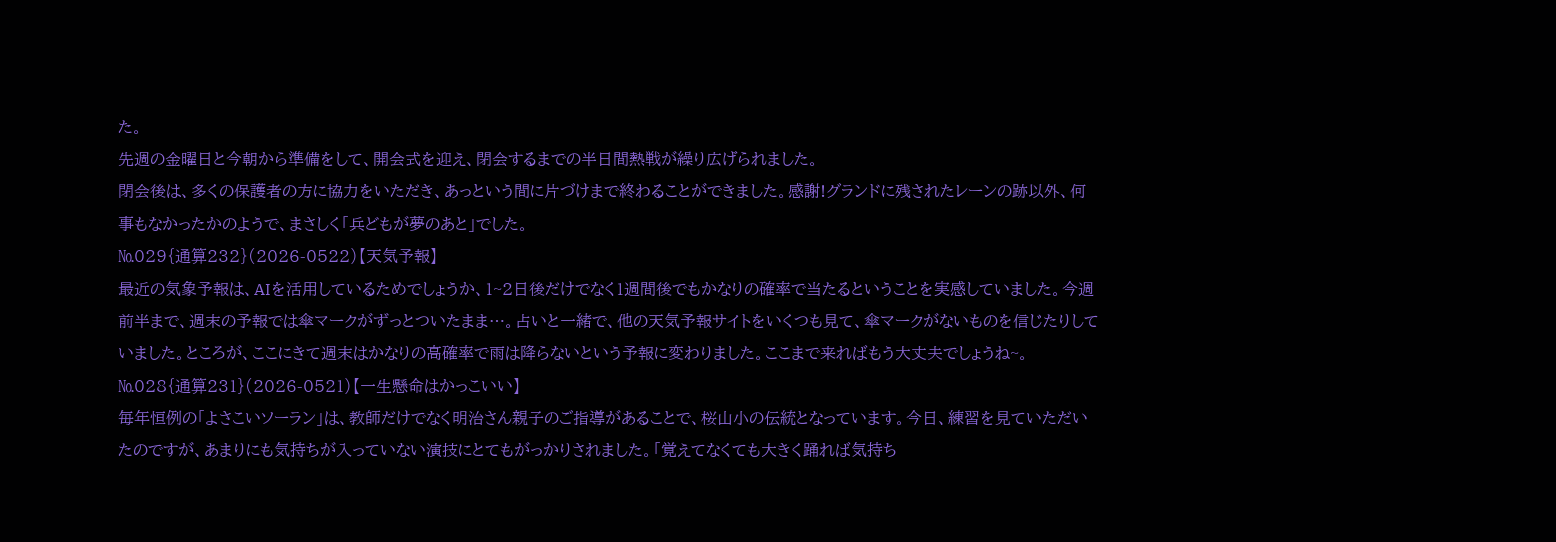た。
先週の金曜日と今朝から準備をして、開会式を迎え、閉会するまでの半日間熱戦が繰り広げられました。
閉会後は、多くの保護者の方に協力をいただき、あっという間に片づけまで終わることができました。感謝!グランドに残されたレーンの跡以外、何事もなかったかのようで、まさしく「兵どもが夢のあと」でした。
№029{通算232}(2026-0522)【天気予報】
最近の気象予報は、AIを活用しているためでしょうか、1~2日後だけでなく1週間後でもかなりの確率で当たるということを実感していました。今週前半まで、週末の予報では傘マークがずっとついたまま…。占いと一緒で、他の天気予報サイトをいくつも見て、傘マークがないものを信じたりしていました。ところが、ここにきて週末はかなりの高確率で雨は降らないという予報に変わりました。ここまで来ればもう大丈夫でしょうね~。
№028{通算231}(2026-0521)【一生懸命はかっこいい】
毎年恒例の「よさこいソーラン」は、教師だけでなく明治さん親子のご指導があることで、桜山小の伝統となっています。今日、練習を見ていただいたのですが、あまりにも気持ちが入っていない演技にとてもがっかりされました。「覚えてなくても大きく踊れば気持ち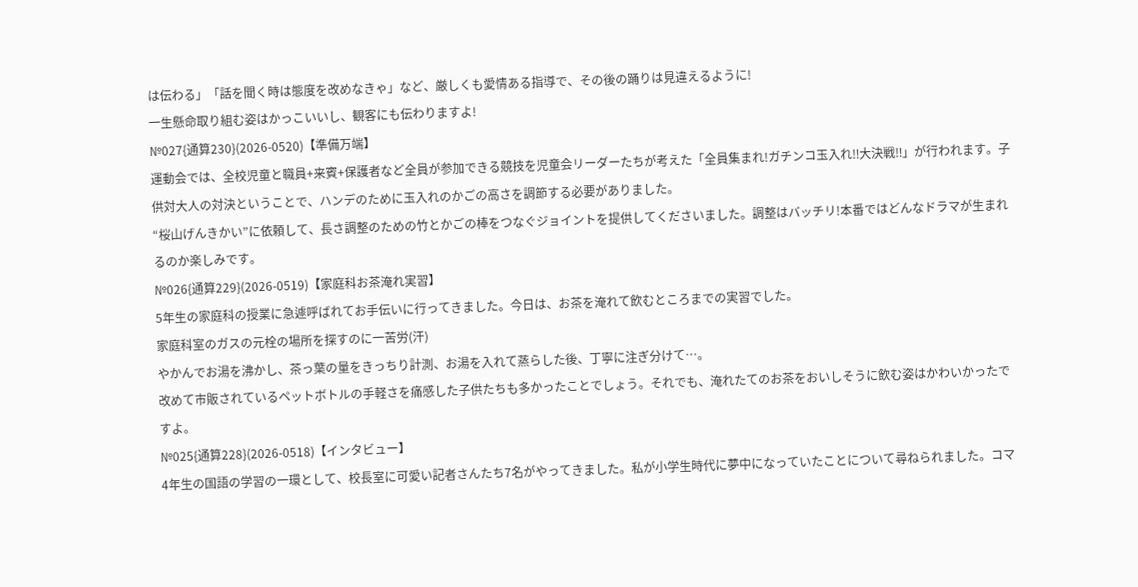は伝わる」「話を聞く時は態度を改めなきゃ」など、厳しくも愛情ある指導で、その後の踊りは見違えるように!
一生懸命取り組む姿はかっこいいし、観客にも伝わりますよ!
№027{通算230}(2026-0520)【準備万端】
運動会では、全校児童と職員+来賓+保護者など全員が参加できる競技を児童会リーダーたちが考えた「全員集まれ!ガチンコ玉入れ‼大決戦‼」が行われます。子供対大人の対決ということで、ハンデのために玉入れのかごの高さを調節する必要がありました。
“桜山げんきかい”に依頼して、長さ調整のための竹とかごの棒をつなぐジョイントを提供してくださいました。調整はバッチリ!本番ではどんなドラマが生まれるのか楽しみです。
№026{通算229}(2026-0519)【家庭科お茶淹れ実習】
5年生の家庭科の授業に急遽呼ばれてお手伝いに行ってきました。今日は、お茶を淹れて飲むところまでの実習でした。
家庭科室のガスの元栓の場所を探すのに一苦労(汗)
やかんでお湯を沸かし、茶っ葉の量をきっちり計測、お湯を入れて蒸らした後、丁寧に注ぎ分けて…。
改めて市販されているペットボトルの手軽さを痛感した子供たちも多かったことでしょう。それでも、淹れたてのお茶をおいしそうに飲む姿はかわいかったですよ。
№025{通算228}(2026-0518)【インタビュー】
4年生の国語の学習の一環として、校長室に可愛い記者さんたち7名がやってきました。私が小学生時代に夢中になっていたことについて尋ねられました。コマ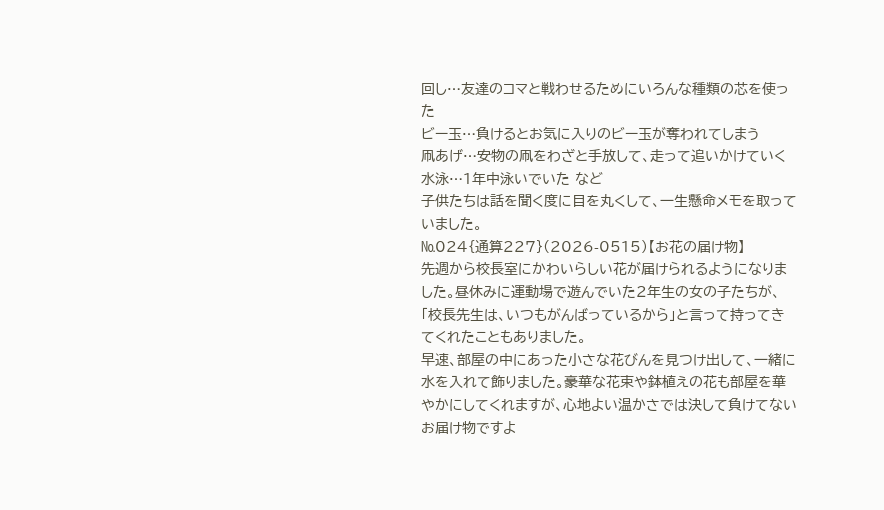回し…友達のコマと戦わせるためにいろんな種類の芯を使った
ビー玉…負けるとお気に入りのビー玉が奪われてしまう
凧あげ…安物の凧をわざと手放して、走って追いかけていく
水泳…1年中泳いでいた など
子供たちは話を聞く度に目を丸くして、一生懸命メモを取っていました。
№024{通算227}(2026-0515)【お花の届け物】
先週から校長室にかわいらしい花が届けられるようになりました。昼休みに運動場で遊んでいた2年生の女の子たちが、「校長先生は、いつもがんばっているから」と言って持ってきてくれたこともありました。
早速、部屋の中にあった小さな花びんを見つけ出して、一緒に水を入れて飾りました。豪華な花束や鉢植えの花も部屋を華やかにしてくれますが、心地よい温かさでは決して負けてないお届け物ですよ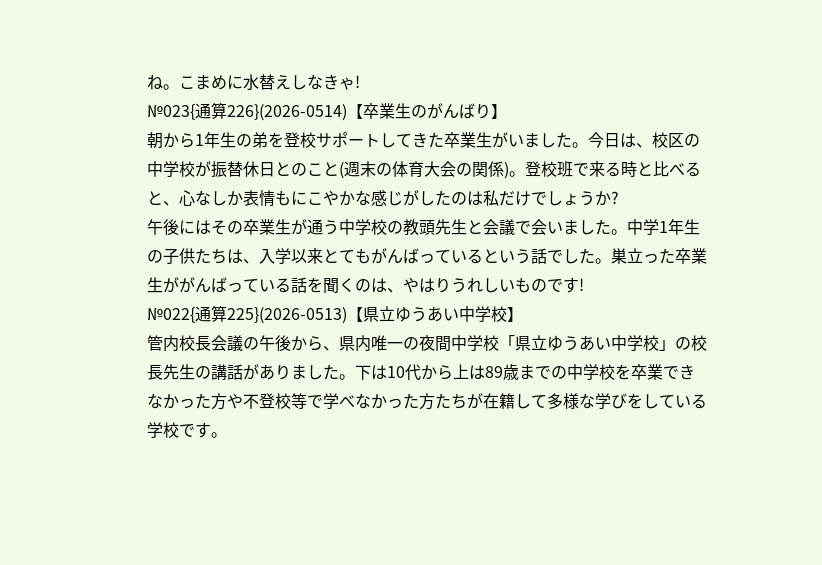ね。こまめに水替えしなきゃ!
№023{通算226}(2026-0514)【卒業生のがんばり】
朝から1年生の弟を登校サポートしてきた卒業生がいました。今日は、校区の中学校が振替休日とのこと(週末の体育大会の関係)。登校班で来る時と比べると、心なしか表情もにこやかな感じがしたのは私だけでしょうか?
午後にはその卒業生が通う中学校の教頭先生と会議で会いました。中学1年生の子供たちは、入学以来とてもがんばっているという話でした。巣立った卒業生ががんばっている話を聞くのは、やはりうれしいものです!
№022{通算225}(2026-0513)【県立ゆうあい中学校】
管内校長会議の午後から、県内唯一の夜間中学校「県立ゆうあい中学校」の校長先生の講話がありました。下は10代から上は89歳までの中学校を卒業できなかった方や不登校等で学べなかった方たちが在籍して多様な学びをしている学校です。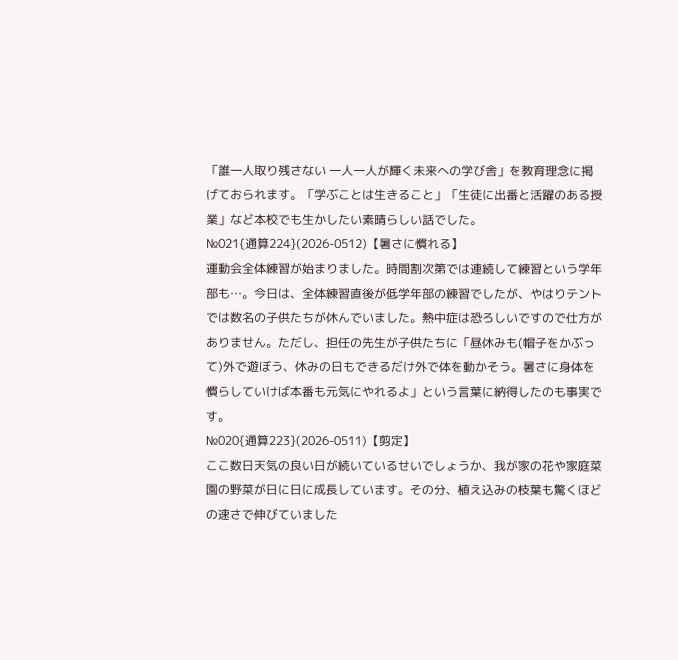「誰一人取り残さない 一人一人が輝く未来への学び舎」を教育理念に掲げておられます。「学ぶことは生きること」「生徒に出番と活躍のある授業」など本校でも生かしたい素晴らしい話でした。
№021{通算224}(2026-0512)【暑さに慣れる】
運動会全体練習が始まりました。時間割次第では連続して練習という学年部も…。今日は、全体練習直後が低学年部の練習でしたが、やはりテントでは数名の子供たちが休んでいました。熱中症は恐ろしいですので仕方がありません。ただし、担任の先生が子供たちに「昼休みも(帽子をかぶって)外で遊ぼう、休みの日もできるだけ外で体を動かそう。暑さに身体を慣らしていけば本番も元気にやれるよ」という言葉に納得したのも事実です。
№020{通算223}(2026-0511)【剪定】
ここ数日天気の良い日が続いているせいでしょうか、我が家の花や家庭菜園の野菜が日に日に成長しています。その分、植え込みの枝葉も驚くほどの速さで伸びていました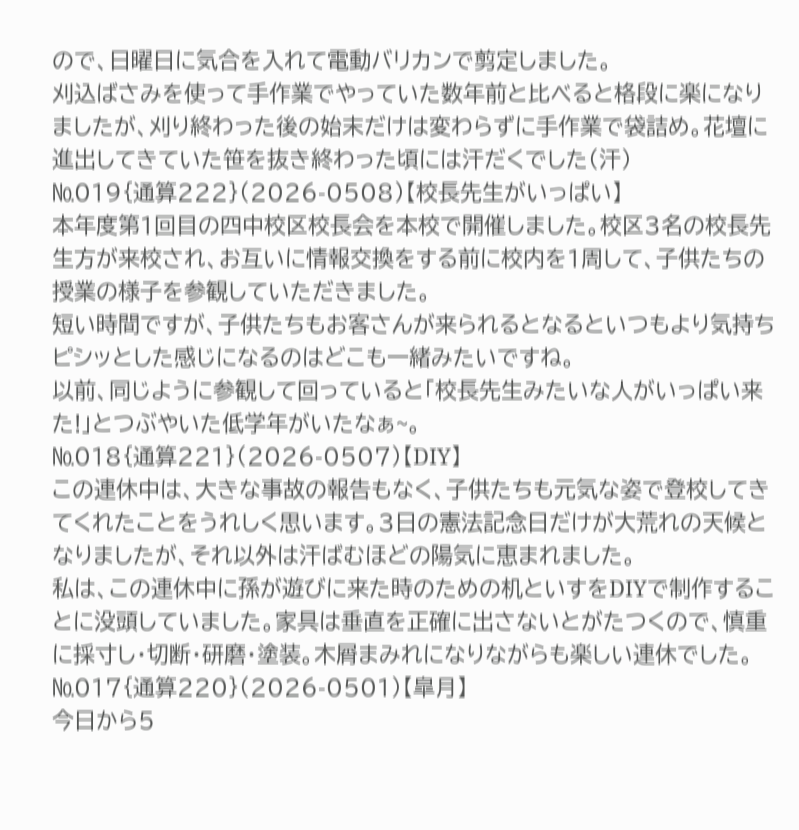ので、日曜日に気合を入れて電動バリカンで剪定しました。
刈込ばさみを使って手作業でやっていた数年前と比べると格段に楽になりましたが、刈り終わった後の始末だけは変わらずに手作業で袋詰め。花壇に進出してきていた笹を抜き終わった頃には汗だくでした(汗)
№019{通算222}(2026-0508)【校長先生がいっぱい】
本年度第1回目の四中校区校長会を本校で開催しました。校区3名の校長先生方が来校され、お互いに情報交換をする前に校内を1周して、子供たちの授業の様子を参観していただきました。
短い時間ですが、子供たちもお客さんが来られるとなるといつもより気持ちピシッとした感じになるのはどこも一緒みたいですね。
以前、同じように参観して回っていると「校長先生みたいな人がいっぱい来た!」とつぶやいた低学年がいたなぁ~。
№018{通算221}(2026-0507)【DIY】
この連休中は、大きな事故の報告もなく、子供たちも元気な姿で登校してきてくれたことをうれしく思います。3日の憲法記念日だけが大荒れの天候となりましたが、それ以外は汗ばむほどの陽気に恵まれました。
私は、この連休中に孫が遊びに来た時のための机といすをDIYで制作することに没頭していました。家具は垂直を正確に出さないとがたつくので、慎重に採寸し・切断・研磨・塗装。木屑まみれになりながらも楽しい連休でした。
№017{通算220}(2026-0501)【皐月】
今日から5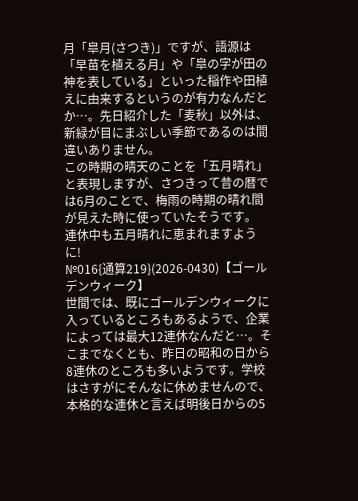月「皐月(さつき)」ですが、語源は「早苗を植える月」や「皐の字が田の神を表している」といった稲作や田植えに由来するというのが有力なんだとか…。先日紹介した「麦秋」以外は、新緑が目にまぶしい季節であるのは間違いありません。
この時期の晴天のことを「五月晴れ」と表現しますが、さつきって昔の暦では6月のことで、梅雨の時期の晴れ間が見えた時に使っていたそうです。
連休中も五月晴れに恵まれますように!
№016{通算219}(2026-0430)【ゴールデンウィーク】
世間では、既にゴールデンウィークに入っているところもあるようで、企業によっては最大12連休なんだと…。そこまでなくとも、昨日の昭和の日から8連休のところも多いようです。学校はさすがにそんなに休めませんので、本格的な連休と言えば明後日からの5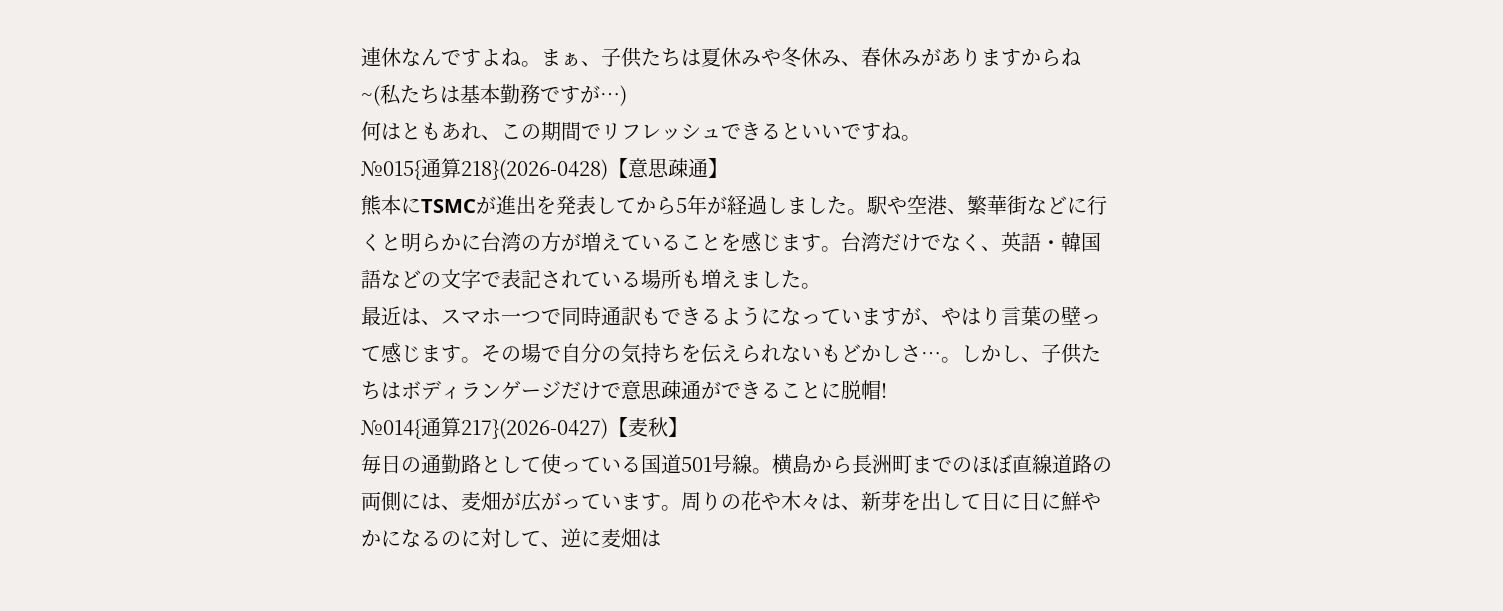連休なんですよね。まぁ、子供たちは夏休みや冬休み、春休みがありますからね~(私たちは基本勤務ですが…)
何はともあれ、この期間でリフレッシュできるといいですね。
№015{通算218}(2026-0428)【意思疎通】
熊本にTSMCが進出を発表してから5年が経過しました。駅や空港、繁華街などに行くと明らかに台湾の方が増えていることを感じます。台湾だけでなく、英語・韓国語などの文字で表記されている場所も増えました。
最近は、スマホ一つで同時通訳もできるようになっていますが、やはり言葉の壁って感じます。その場で自分の気持ちを伝えられないもどかしさ…。しかし、子供たちはボディランゲージだけで意思疎通ができることに脱帽!
№014{通算217}(2026-0427)【麦秋】
毎日の通勤路として使っている国道501号線。横島から長洲町までのほぼ直線道路の両側には、麦畑が広がっています。周りの花や木々は、新芽を出して日に日に鮮やかになるのに対して、逆に麦畑は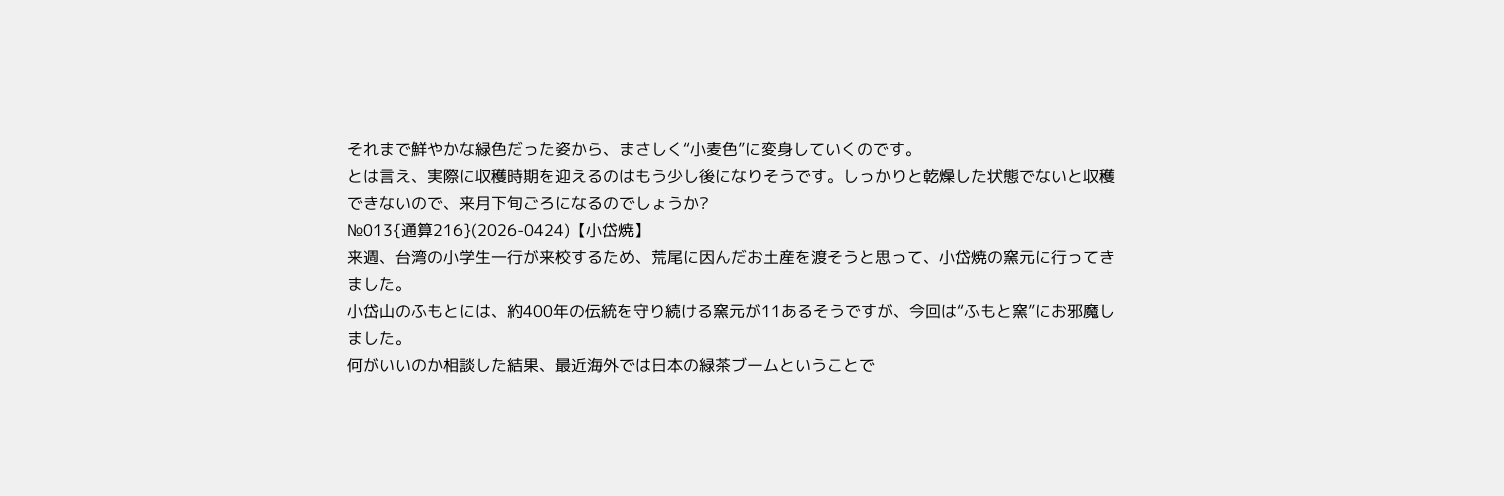それまで鮮やかな緑色だった姿から、まさしく“小麦色”に変身していくのです。
とは言え、実際に収穫時期を迎えるのはもう少し後になりそうです。しっかりと乾燥した状態でないと収穫できないので、来月下旬ごろになるのでしょうか?
№013{通算216}(2026-0424)【小岱焼】
来週、台湾の小学生一行が来校するため、荒尾に因んだお土産を渡そうと思って、小岱焼の窯元に行ってきました。
小岱山のふもとには、約400年の伝統を守り続ける窯元が11あるそうですが、今回は“ふもと窯”にお邪魔しました。
何がいいのか相談した結果、最近海外では日本の緑茶ブームということで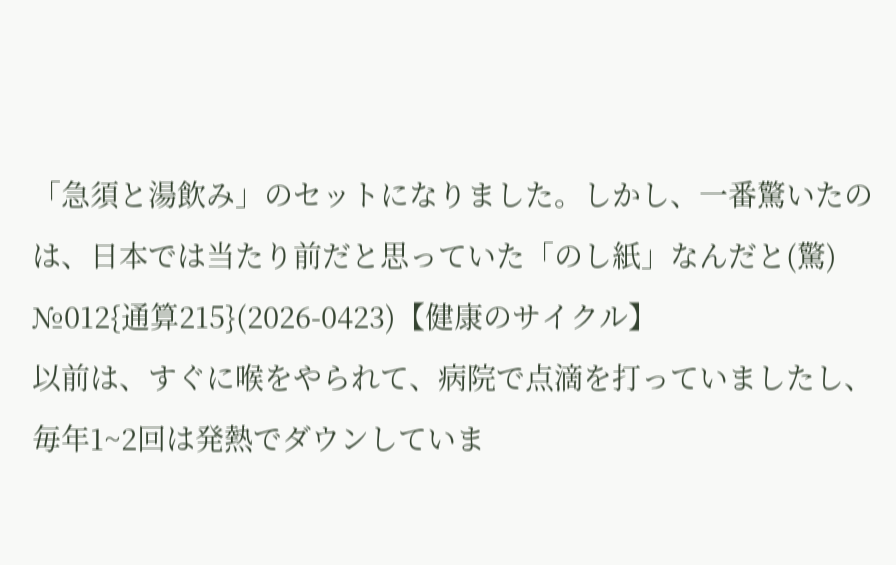「急須と湯飲み」のセットになりました。しかし、一番驚いたのは、日本では当たり前だと思っていた「のし紙」なんだと(驚)
№012{通算215}(2026-0423)【健康のサイクル】
以前は、すぐに喉をやられて、病院で点滴を打っていましたし、毎年1~2回は発熱でダウンしていま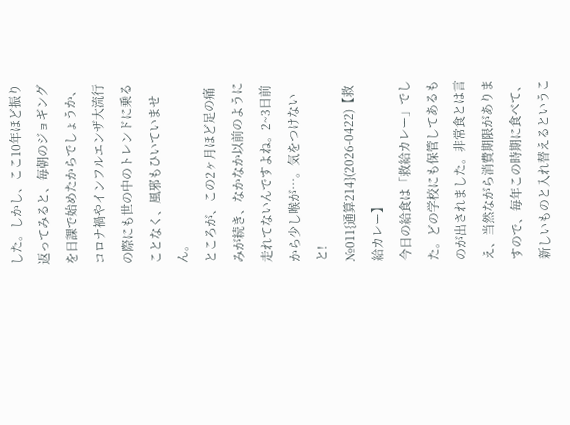した。しかし、ここ10年ほど振り返ってみると、毎朝のジョギングを日課で始めたからでしょうか、コロナ禍やインフルエンザ大流行の際にも世の中のトレンドに乗ることなく、風邪もひいていません。
ところが、この2ヶ月ほど足の痛みが続き、なかなか以前のように走れてないんですよね。2~3日前から少し喉が…。気をつけないと!
№011{通算214}(2026-0422)【救給カレー】
今日の給食は「救給カレー」でした。どの学校にも保管してあるものが出されました。非常食とは言え、当然ながら消費期限がありますので、毎年この時期に食べて、新しいものと入れ替えるというこ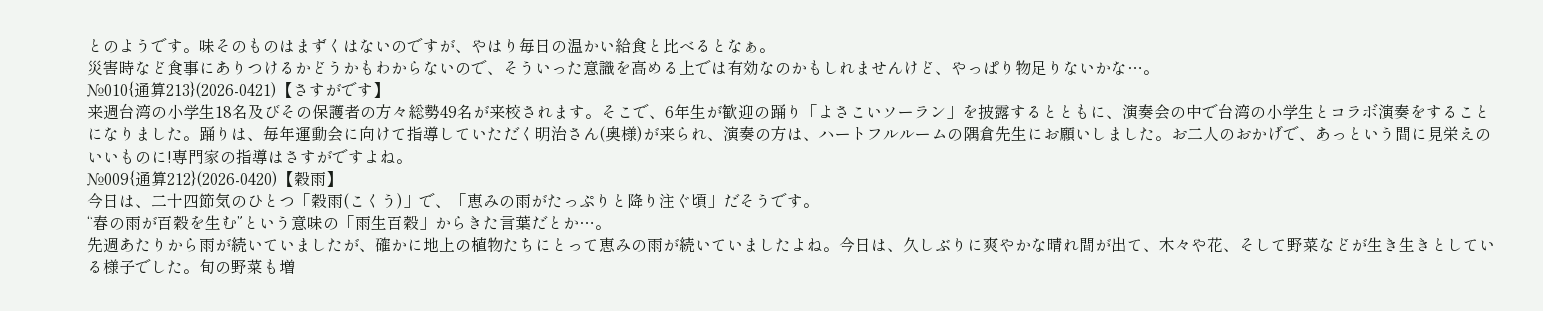とのようです。味そのものはまずくはないのですが、やはり毎日の温かい給食と比べるとなぁ。
災害時など食事にありつけるかどうかもわからないので、そういった意識を高める上では有効なのかもしれませんけど、やっぱり物足りないかな…。
№010{通算213}(2026-0421)【さすがです】
来週台湾の小学生18名及びその保護者の方々総勢49名が来校されます。そこで、6年生が歓迎の踊り「よさこいソーラン」を披露するとともに、演奏会の中で台湾の小学生とコラボ演奏をすることになりました。踊りは、毎年運動会に向けて指導していただく明治さん(奥様)が来られ、演奏の方は、ハートフルルームの隅倉先生にお願いしました。お二人のおかげで、あっという間に見栄えのいいものに!専門家の指導はさすがですよね。
№009{通算212}(2026-0420)【穀雨】
今日は、二十四節気のひとつ「穀雨(こくう)」で、「恵みの雨がたっぷりと降り注ぐ頃」だそうです。
“春の雨が百穀を生む”という意味の「雨生百穀」からきた言葉だとか…。
先週あたりから雨が続いていましたが、確かに地上の植物たちにとって恵みの雨が続いていましたよね。今日は、久しぶりに爽やかな晴れ間が出て、木々や花、そして野菜などが生き生きとしている様子でした。旬の野菜も増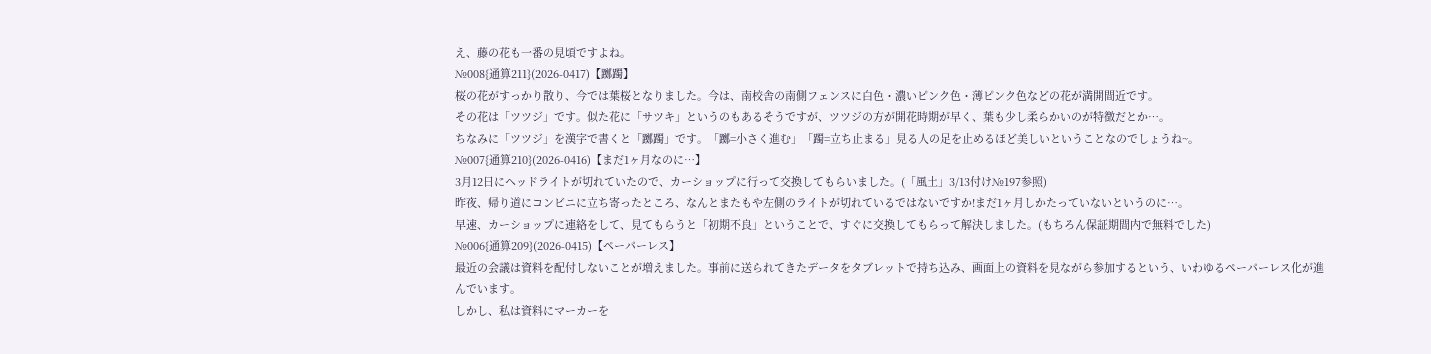え、藤の花も一番の見頃ですよね。
№008{通算211}(2026-0417)【躑躅】
桜の花がすっかり散り、今では葉桜となりました。今は、南校舎の南側フェンスに白色・濃いピンク色・薄ピンク色などの花が満開間近です。
その花は「ツツジ」です。似た花に「サツキ」というのもあるそうですが、ツツジの方が開花時期が早く、葉も少し柔らかいのが特徴だとか…。
ちなみに「ツツジ」を漢字で書くと「躑躅」です。「躑=小さく進む」「躅=立ち止まる」見る人の足を止めるほど美しいということなのでしょうね~。
№007{通算210}(2026-0416)【まだ1ヶ月なのに…】
3月12日にヘッドライトが切れていたので、カーショップに行って交換してもらいました。(「風土」3/13付け№197参照)
昨夜、帰り道にコンビニに立ち寄ったところ、なんとまたもや左側のライトが切れているではないですか!まだ1ヶ月しかたっていないというのに…。
早速、カーショップに連絡をして、見てもらうと「初期不良」ということで、すぐに交換してもらって解決しました。(もちろん保証期間内で無料でした)
№006{通算209}(2026-0415)【ペーパーレス】
最近の会議は資料を配付しないことが増えました。事前に送られてきたデータをタブレットで持ち込み、画面上の資料を見ながら参加するという、いわゆるペーパーレス化が進んでいます。
しかし、私は資料にマーカーを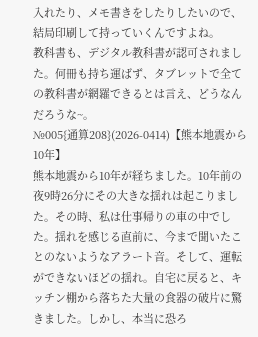入れたり、メモ書きをしたりしたいので、結局印刷して持っていくんですよね。
教科書も、デジタル教科書が認可されました。何冊も持ち運ばず、タブレットで全ての教科書が網羅できるとは言え、どうなんだろうな~。
№005{通算208}(2026-0414)【熊本地震から10年】
熊本地震から10年が経ちました。10年前の夜9時26分にその大きな揺れは起こりました。その時、私は仕事帰りの車の中でした。揺れを感じる直前に、今まで聞いたことのないようなアラート音。そして、運転ができないほどの揺れ。自宅に戻ると、キッチン棚から落ちた大量の食器の破片に驚きました。しかし、本当に恐ろ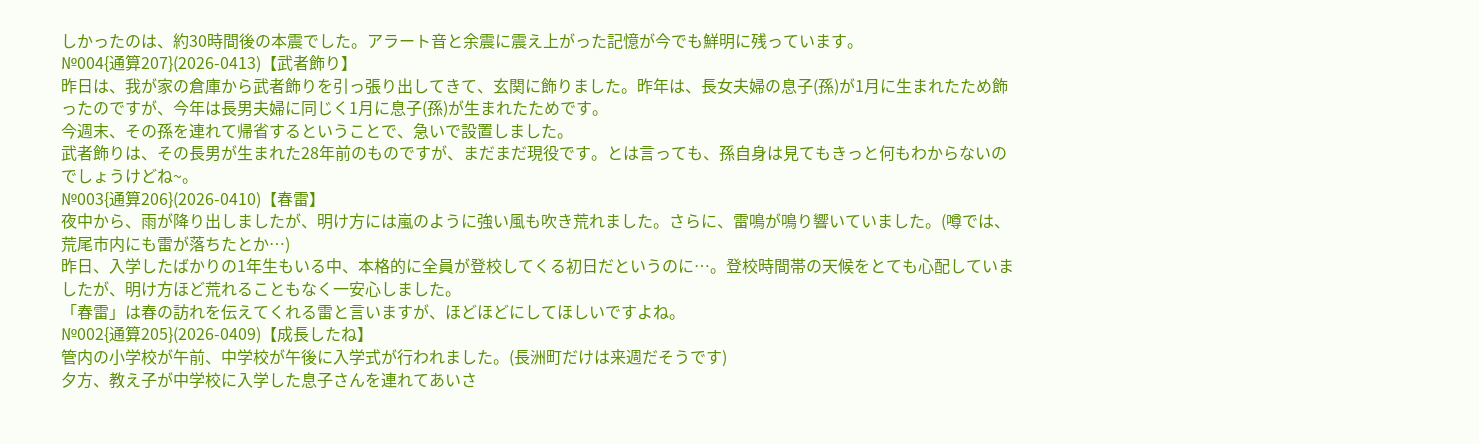しかったのは、約30時間後の本震でした。アラート音と余震に震え上がった記憶が今でも鮮明に残っています。
№004{通算207}(2026-0413)【武者飾り】
昨日は、我が家の倉庫から武者飾りを引っ張り出してきて、玄関に飾りました。昨年は、長女夫婦の息子(孫)が1月に生まれたため飾ったのですが、今年は長男夫婦に同じく1月に息子(孫)が生まれたためです。
今週末、その孫を連れて帰省するということで、急いで設置しました。
武者飾りは、その長男が生まれた28年前のものですが、まだまだ現役です。とは言っても、孫自身は見てもきっと何もわからないのでしょうけどね~。
№003{通算206}(2026-0410)【春雷】
夜中から、雨が降り出しましたが、明け方には嵐のように強い風も吹き荒れました。さらに、雷鳴が鳴り響いていました。(噂では、荒尾市内にも雷が落ちたとか…)
昨日、入学したばかりの1年生もいる中、本格的に全員が登校してくる初日だというのに…。登校時間帯の天候をとても心配していましたが、明け方ほど荒れることもなく一安心しました。
「春雷」は春の訪れを伝えてくれる雷と言いますが、ほどほどにしてほしいですよね。
№002{通算205}(2026-0409)【成長したね】
管内の小学校が午前、中学校が午後に入学式が行われました。(長洲町だけは来週だそうです)
夕方、教え子が中学校に入学した息子さんを連れてあいさ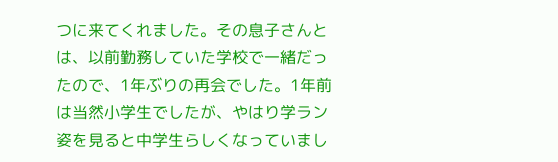つに来てくれました。その息子さんとは、以前勤務していた学校で一緒だったので、1年ぶりの再会でした。1年前は当然小学生でしたが、やはり学ラン姿を見ると中学生らしくなっていまし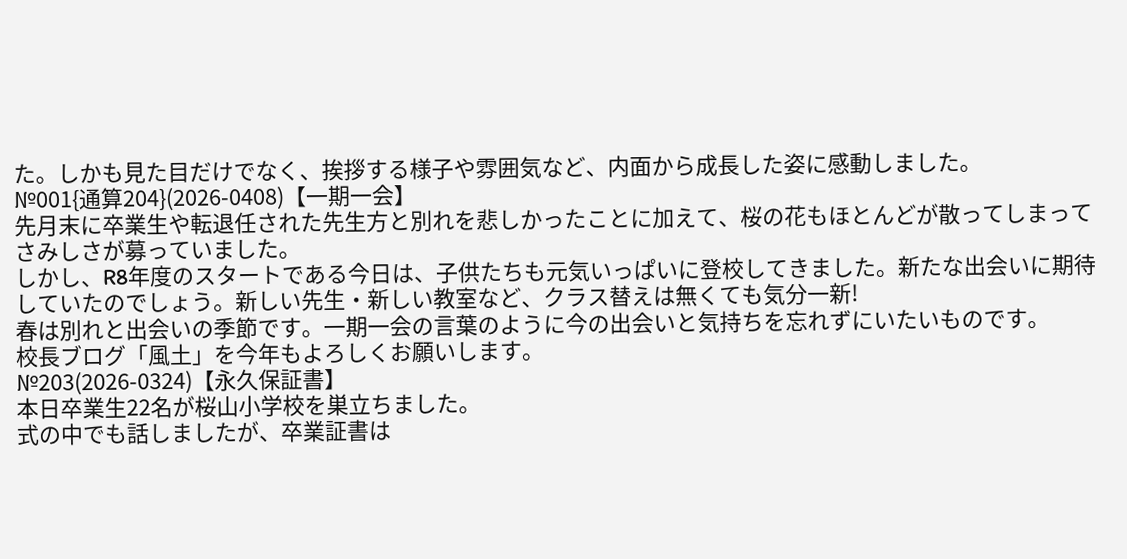た。しかも見た目だけでなく、挨拶する様子や雰囲気など、内面から成長した姿に感動しました。
№001{通算204}(2026-0408)【一期一会】
先月末に卒業生や転退任された先生方と別れを悲しかったことに加えて、桜の花もほとんどが散ってしまってさみしさが募っていました。
しかし、R8年度のスタートである今日は、子供たちも元気いっぱいに登校してきました。新たな出会いに期待していたのでしょう。新しい先生・新しい教室など、クラス替えは無くても気分一新!
春は別れと出会いの季節です。一期一会の言葉のように今の出会いと気持ちを忘れずにいたいものです。
校長ブログ「風土」を今年もよろしくお願いします。
№203(2026-0324)【永久保証書】
本日卒業生22名が桜山小学校を巣立ちました。
式の中でも話しましたが、卒業証書は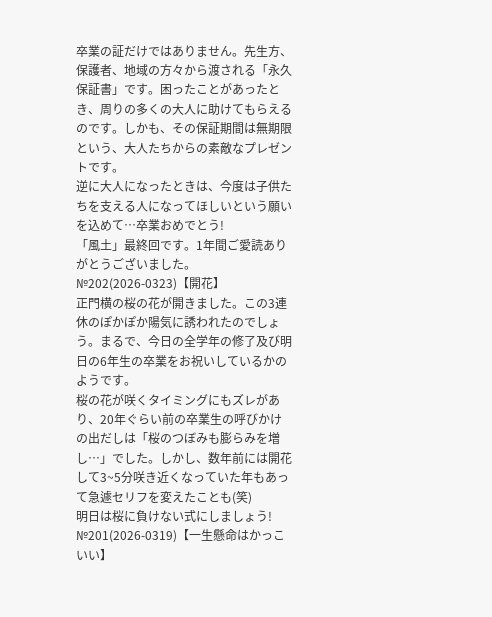卒業の証だけではありません。先生方、保護者、地域の方々から渡される「永久保証書」です。困ったことがあったとき、周りの多くの大人に助けてもらえるのです。しかも、その保証期間は無期限という、大人たちからの素敵なプレゼントです。
逆に大人になったときは、今度は子供たちを支える人になってほしいという願いを込めて…卒業おめでとう!
「風土」最終回です。1年間ご愛読ありがとうございました。
№202(2026-0323)【開花】
正門横の桜の花が開きました。この3連休のぽかぽか陽気に誘われたのでしょう。まるで、今日の全学年の修了及び明日の6年生の卒業をお祝いしているかのようです。
桜の花が咲くタイミングにもズレがあり、20年ぐらい前の卒業生の呼びかけの出だしは「桜のつぼみも膨らみを増し…」でした。しかし、数年前には開花して3~5分咲き近くなっていた年もあって急遽セリフを変えたことも(笑)
明日は桜に負けない式にしましょう!
№201(2026-0319)【一生懸命はかっこいい】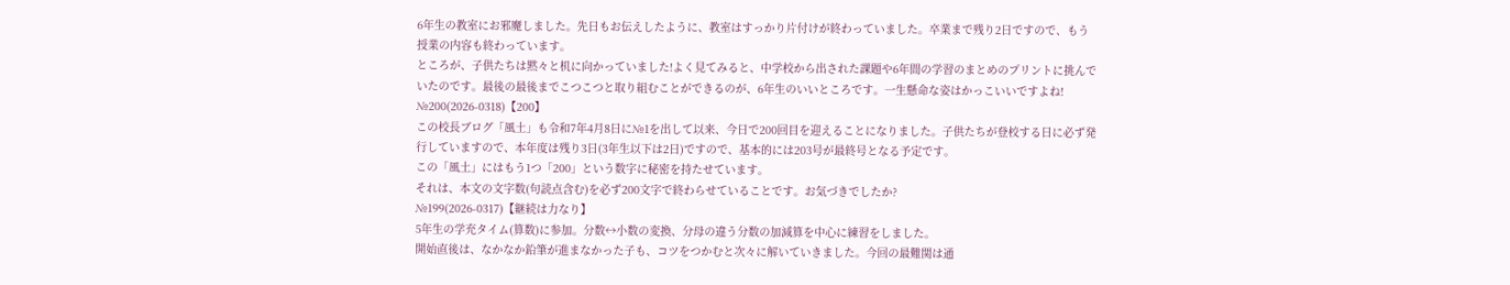6年生の教室にお邪魔しました。先日もお伝えしたように、教室はすっかり片付けが終わっていました。卒業まで残り2日ですので、もう授業の内容も終わっています。
ところが、子供たちは黙々と机に向かっていました!よく見てみると、中学校から出された課題や6年間の学習のまとめのプリントに挑んでいたのです。最後の最後までこつこつと取り組むことができるのが、6年生のいいところです。一生懸命な姿はかっこいいですよね!
№200(2026-0318)【200】
この校長ブログ「風土」も令和7年4月8日に№1を出して以来、今日で200回目を迎えることになりました。子供たちが登校する日に必ず発行していますので、本年度は残り3日(3年生以下は2日)ですので、基本的には203号が最終号となる予定です。
この「風土」にはもう1つ「200」という数字に秘密を持たせています。
それは、本文の文字数(句読点含む)を必ず200文字で終わらせていることです。お気づきでしたか?
№199(2026-0317)【継続は力なり】
5年生の学充タイム(算数)に参加。分数↔小数の変換、分母の違う分数の加減算を中心に練習をしました。
開始直後は、なかなか鉛筆が進まなかった子も、コツをつかむと次々に解いていきました。今回の最難関は通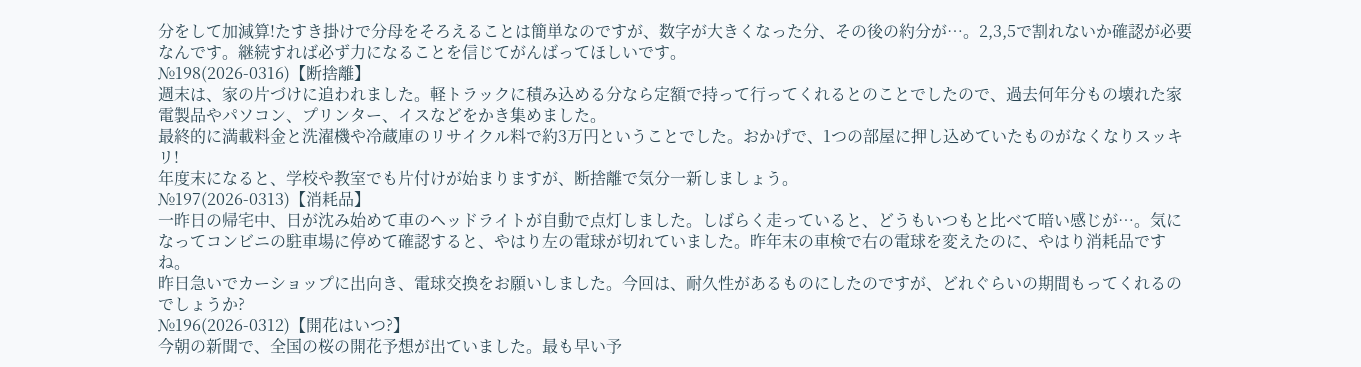分をして加減算!たすき掛けで分母をそろえることは簡単なのですが、数字が大きくなった分、その後の約分が…。2,3,5で割れないか確認が必要なんです。継続すれば必ず力になることを信じてがんばってほしいです。
№198(2026-0316)【断捨離】
週末は、家の片づけに追われました。軽トラックに積み込める分なら定額で持って行ってくれるとのことでしたので、過去何年分もの壊れた家電製品やパソコン、プリンター、イスなどをかき集めました。
最終的に満載料金と洗濯機や冷蔵庫のリサイクル料で約3万円ということでした。おかげで、1つの部屋に押し込めていたものがなくなりスッキリ!
年度末になると、学校や教室でも片付けが始まりますが、断捨離で気分一新しましょう。
№197(2026-0313)【消耗品】
一昨日の帰宅中、日が沈み始めて車のヘッドライトが自動で点灯しました。しばらく走っていると、どうもいつもと比べて暗い感じが…。気になってコンビニの駐車場に停めて確認すると、やはり左の電球が切れていました。昨年末の車検で右の電球を変えたのに、やはり消耗品ですね。
昨日急いでカーショップに出向き、電球交換をお願いしました。今回は、耐久性があるものにしたのですが、どれぐらいの期間もってくれるのでしょうか?
№196(2026-0312)【開花はいつ?】
今朝の新聞で、全国の桜の開花予想が出ていました。最も早い予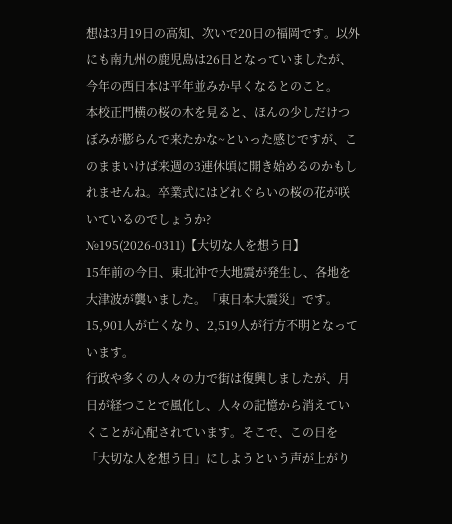想は3月19日の高知、次いで20日の福岡です。以外にも南九州の鹿児島は26日となっていましたが、今年の西日本は平年並みか早くなるとのこと。
本校正門横の桜の木を見ると、ほんの少しだけつぼみが膨らんで来たかな~といった感じですが、このままいけば来週の3連休頃に開き始めるのかもしれませんね。卒業式にはどれぐらいの桜の花が咲いているのでしょうか?
№195(2026-0311)【大切な人を想う日】
15年前の今日、東北沖で大地震が発生し、各地を大津波が襲いました。「東日本大震災」です。15,901人が亡くなり、2,519人が行方不明となっています。
行政や多くの人々の力で街は復興しましたが、月日が経つことで風化し、人々の記憶から消えていくことが心配されています。そこで、この日を「大切な人を想う日」にしようという声が上がり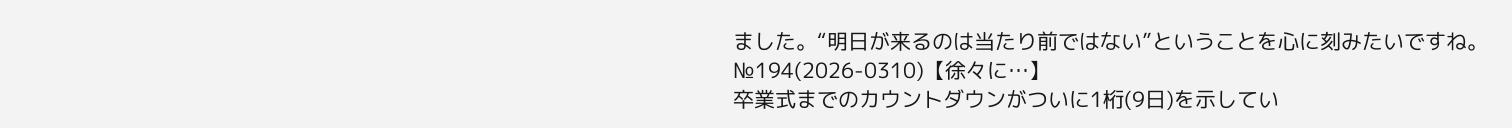ました。“明日が来るのは当たり前ではない”ということを心に刻みたいですね。
№194(2026-0310)【徐々に…】
卒業式までのカウントダウンがついに1桁(9日)を示してい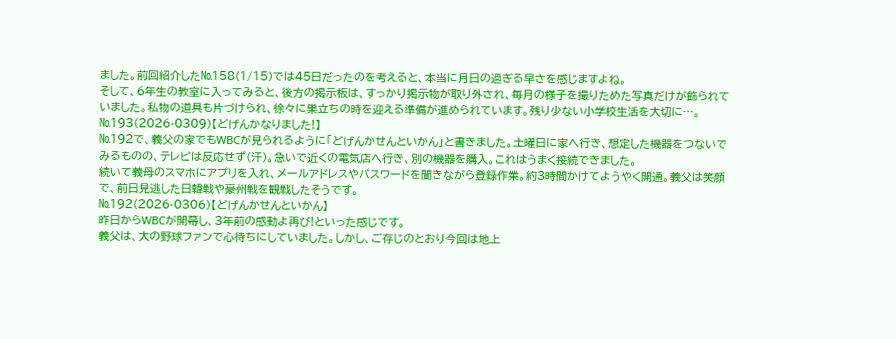ました。前回紹介した№158(1/15)では45日だったのを考えると、本当に月日の過ぎる早さを感じますよね。
そして、6年生の教室に入ってみると、後方の掲示板は、すっかり掲示物が取り外され、毎月の様子を撮りためた写真だけが飾られていました。私物の道具も片づけられ、徐々に巣立ちの時を迎える準備が進められています。残り少ない小学校生活を大切に…。
№193(2026-0309)【どげんかなりました!】
№192で、義父の家でもWBCが見られるように「どげんかせんといかん」と書きました。土曜日に家へ行き、想定した機器をつないでみるものの、テレビは反応せず(汗)。急いで近くの電気店へ行き、別の機器を購入。これはうまく接続できました。
続いて義母のスマホにアプリを入れ、メールアドレスやパスワードを聞きながら登録作業。約3時間かけてようやく開通。義父は笑顔で、前日見逃した日韓戦や豪州戦を観戦したそうです。
№192(2026-0306)【どげんかせんといかん】
昨日からWBCが開幕し、3年前の感動よ再び!といった感じです。
義父は、大の野球ファンで心待ちにしていました。しかし、ご存じのとおり今回は地上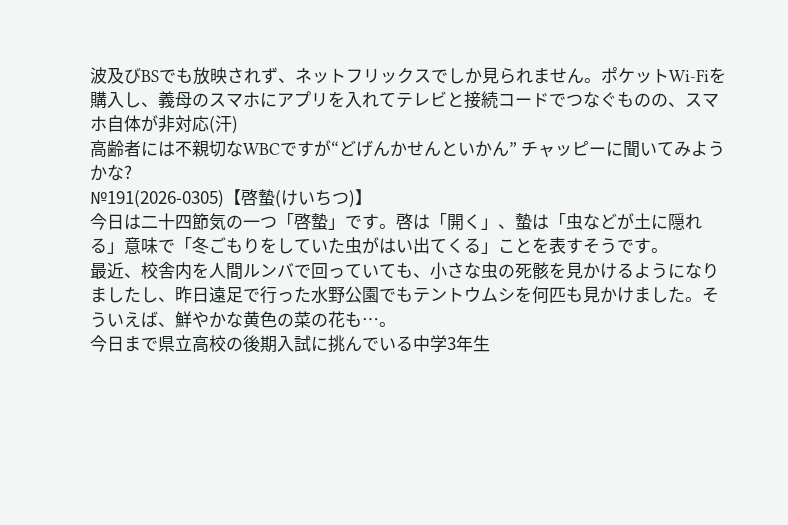波及びBSでも放映されず、ネットフリックスでしか見られません。ポケットWi-Fiを購入し、義母のスマホにアプリを入れてテレビと接続コードでつなぐものの、スマホ自体が非対応(汗)
高齢者には不親切なWBCですが“どげんかせんといかん” チャッピーに聞いてみようかな?
№191(2026-0305)【啓蟄(けいちつ)】
今日は二十四節気の一つ「啓蟄」です。啓は「開く」、蟄は「虫などが土に隠れる」意味で「冬ごもりをしていた虫がはい出てくる」ことを表すそうです。
最近、校舎内を人間ルンバで回っていても、小さな虫の死骸を見かけるようになりましたし、昨日遠足で行った水野公園でもテントウムシを何匹も見かけました。そういえば、鮮やかな黄色の菜の花も…。
今日まで県立高校の後期入試に挑んでいる中学3年生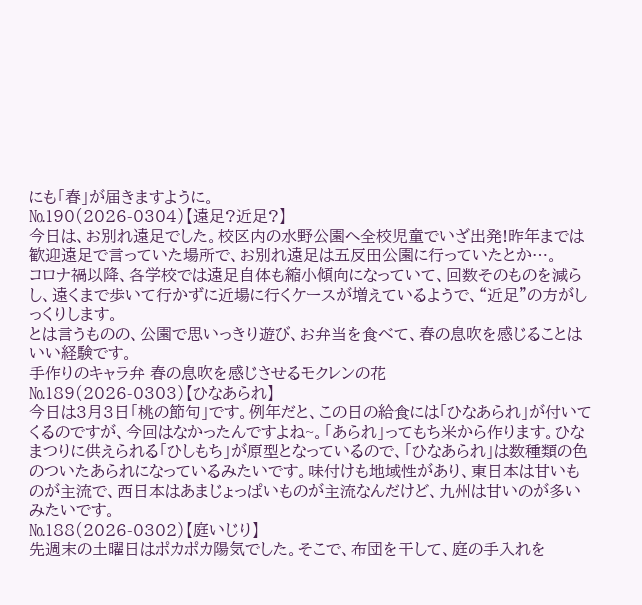にも「春」が届きますように。
№190(2026-0304)【遠足?近足?】
今日は、お別れ遠足でした。校区内の水野公園へ全校児童でいざ出発!昨年までは歓迎遠足で言っていた場所で、お別れ遠足は五反田公園に行っていたとか…。
コロナ禍以降、各学校では遠足自体も縮小傾向になっていて、回数そのものを減らし、遠くまで歩いて行かずに近場に行くケースが増えているようで、“近足”の方がしっくりします。
とは言うものの、公園で思いっきり遊び、お弁当を食べて、春の息吹を感じることはいい経験です。
手作りのキャラ弁 春の息吹を感じさせるモクレンの花
№189(2026-0303)【ひなあられ】
今日は3月3日「桃の節句」です。例年だと、この日の給食には「ひなあられ」が付いてくるのですが、今回はなかったんですよね~。「あられ」ってもち米から作ります。ひなまつりに供えられる「ひしもち」が原型となっているので、「ひなあられ」は数種類の色のついたあられになっているみたいです。味付けも地域性があり、東日本は甘いものが主流で、西日本はあまじょっぱいものが主流なんだけど、九州は甘いのが多いみたいです。
№188(2026-0302)【庭いじり】
先週末の土曜日はポカポカ陽気でした。そこで、布団を干して、庭の手入れを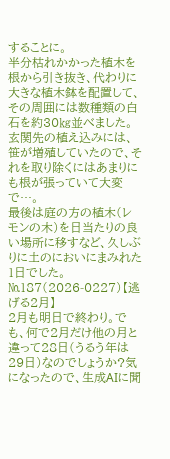することに。
半分枯れかかった植木を根から引き抜き、代わりに大きな植木鉢を配置して、その周囲には数種類の白石を約30㎏並べました。玄関先の植え込みには、笹が増殖していたので、それを取り除くにはあまりにも根が張っていて大変で…。
最後は庭の方の植木(レモンの木)を日当たりの良い場所に移すなど、久しぶりに土のにおいにまみれた1日でした。
№187(2026-0227)【逃げる2月】
2月も明日で終わり。でも、何で2月だけ他の月と違って28日(うるう年は29日)なのでしょうか?気になったので、生成AIに聞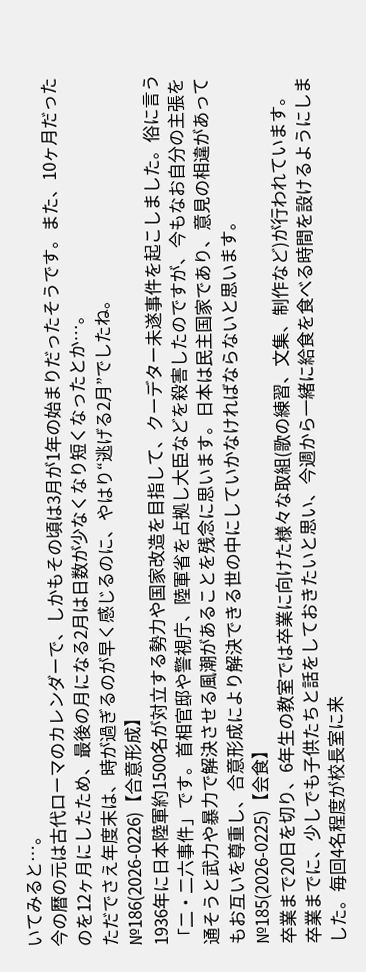いてみると…。
今の暦の元は古代ローマのカレンダーで、しかもその頃は3月が1年の始まりだったそうです。また、10ヶ月だったのを12ヶ月にしたため、最後の月になる2月は日数が少なくなり短くなったとか…。
ただでさえ年度末は、時が過ぎるのが早く感じるのに、やはり“逃げる2月”でしたね。
№186(2026-0226)【合意形成】
1936年に日本陸軍約1500名が対立する勢力や国家改造を目指して、クーデター未遂事件を起こしました。俗に言う「二・二六事件」です。首相官邸や警視庁、陸軍省を占拠し大臣などを殺害したのですが、今もなお自分の主張を通そうと武力や暴力で解決させる風潮があることを残念に思います。日本は民主国家であり、意見の相違があってもお互いを尊重し、合意形成により解決できる世の中にしていかなければならないと思います。
№185(2026-0225)【会食】
卒業まで20日を切り、6年生の教室では卒業に向けた様々な取組(歌の練習、文集、制作など)が行われています。
卒業までに、少しでも子供たちと話をしておきたいと思い、今週から一緒に給食を食べる時間を設けるようにしました。毎回4名程度が校長室に来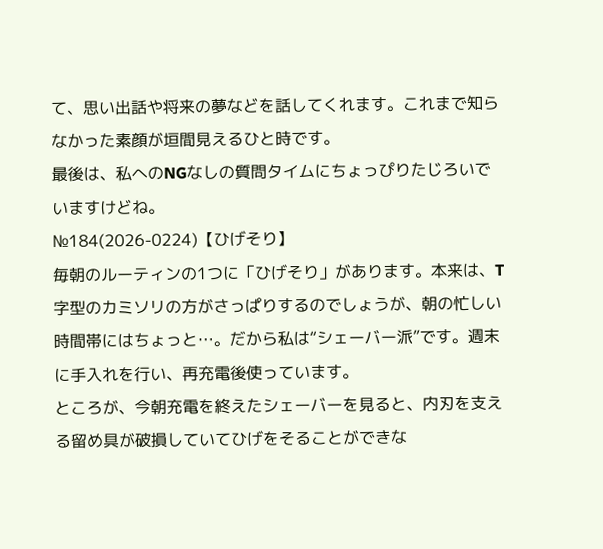て、思い出話や将来の夢などを話してくれます。これまで知らなかった素顔が垣間見えるひと時です。
最後は、私へのNGなしの質問タイムにちょっぴりたじろいでいますけどね。
№184(2026-0224)【ひげそり】
毎朝のルーティンの1つに「ひげそり」があります。本来は、T字型のカミソリの方がさっぱりするのでしょうが、朝の忙しい時間帯にはちょっと…。だから私は“シェーバー派”です。週末に手入れを行い、再充電後使っています。
ところが、今朝充電を終えたシェーバーを見ると、内刃を支える留め具が破損していてひげをそることができな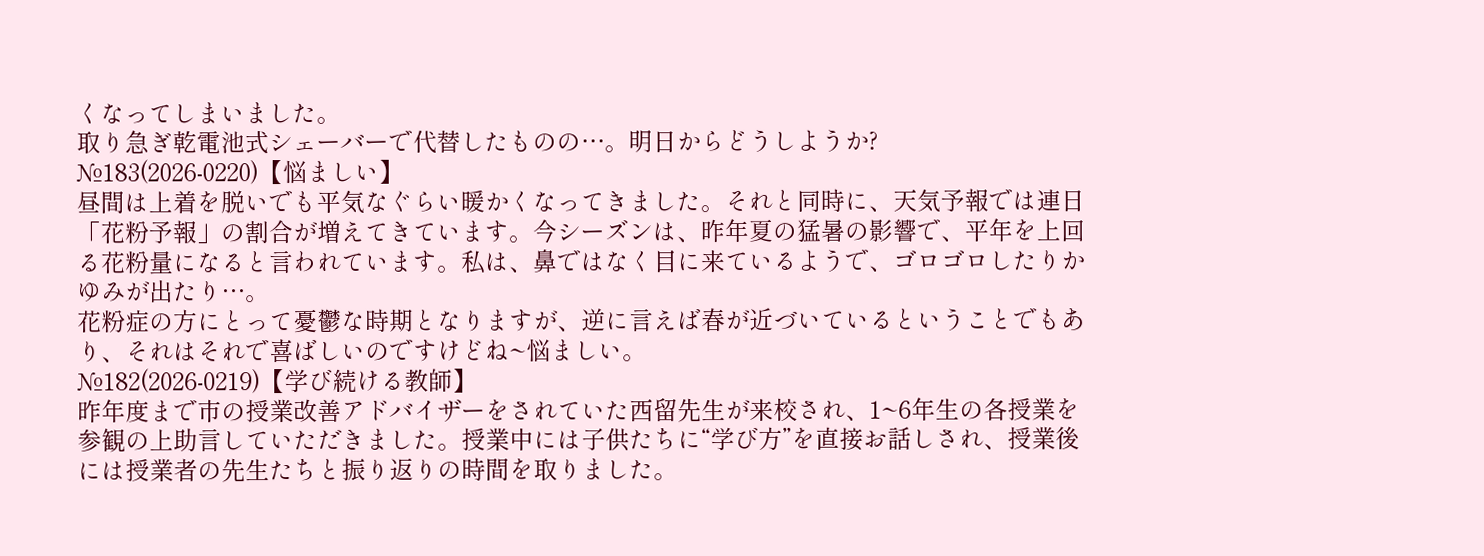くなってしまいました。
取り急ぎ乾電池式シェーバーで代替したものの…。明日からどうしようか?
№183(2026-0220)【悩ましい】
昼間は上着を脱いでも平気なぐらい暖かくなってきました。それと同時に、天気予報では連日「花粉予報」の割合が増えてきています。今シーズンは、昨年夏の猛暑の影響で、平年を上回る花粉量になると言われています。私は、鼻ではなく目に来ているようで、ゴロゴロしたりかゆみが出たり…。
花粉症の方にとって憂鬱な時期となりますが、逆に言えば春が近づいているということでもあり、それはそれで喜ばしいのですけどね~悩ましい。
№182(2026-0219)【学び続ける教師】
昨年度まで市の授業改善アドバイザーをされていた西留先生が来校され、1~6年生の各授業を参観の上助言していただきました。授業中には子供たちに“学び方”を直接お話しされ、授業後には授業者の先生たちと振り返りの時間を取りました。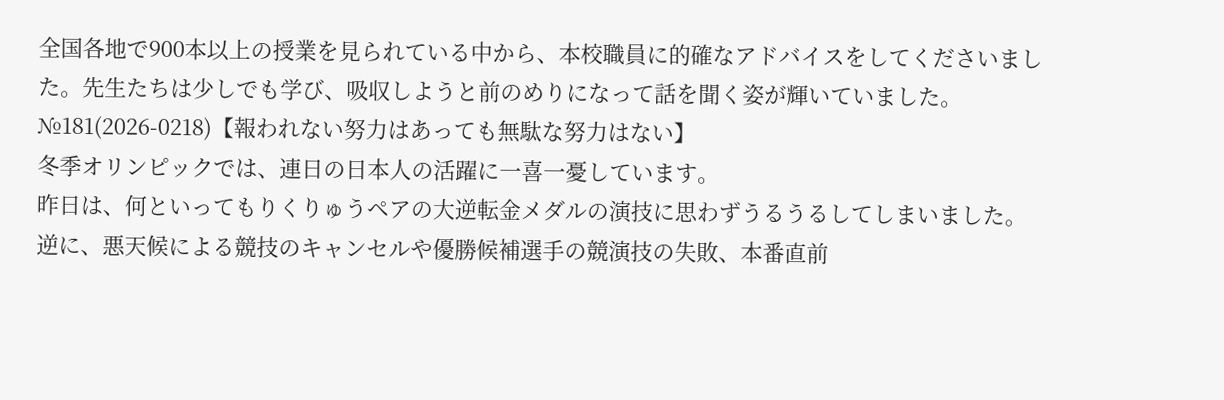全国各地で900本以上の授業を見られている中から、本校職員に的確なアドバイスをしてくださいました。先生たちは少しでも学び、吸収しようと前のめりになって話を聞く姿が輝いていました。
№181(2026-0218)【報われない努力はあっても無駄な努力はない】
冬季オリンピックでは、連日の日本人の活躍に一喜一憂しています。
昨日は、何といってもりくりゅうペアの大逆転金メダルの演技に思わずうるうるしてしまいました。逆に、悪天候による競技のキャンセルや優勝候補選手の競演技の失敗、本番直前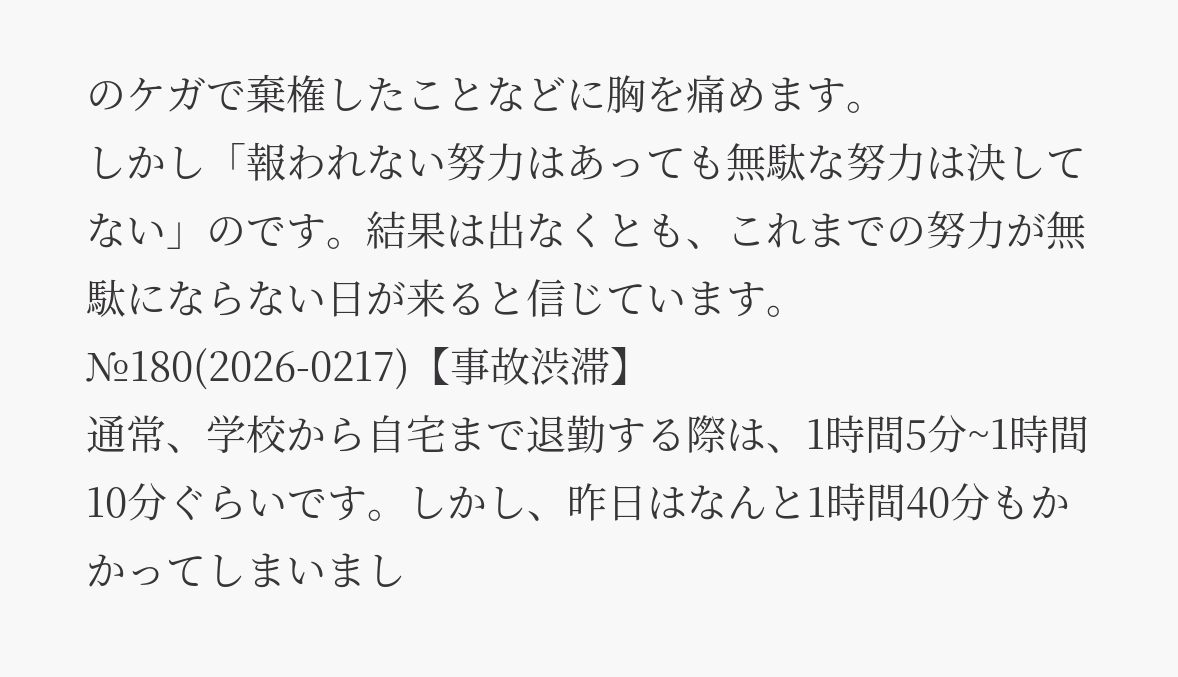のケガで棄権したことなどに胸を痛めます。
しかし「報われない努力はあっても無駄な努力は決してない」のです。結果は出なくとも、これまでの努力が無駄にならない日が来ると信じています。
№180(2026-0217)【事故渋滞】
通常、学校から自宅まで退勤する際は、1時間5分~1時間10分ぐらいです。しかし、昨日はなんと1時間40分もかかってしまいまし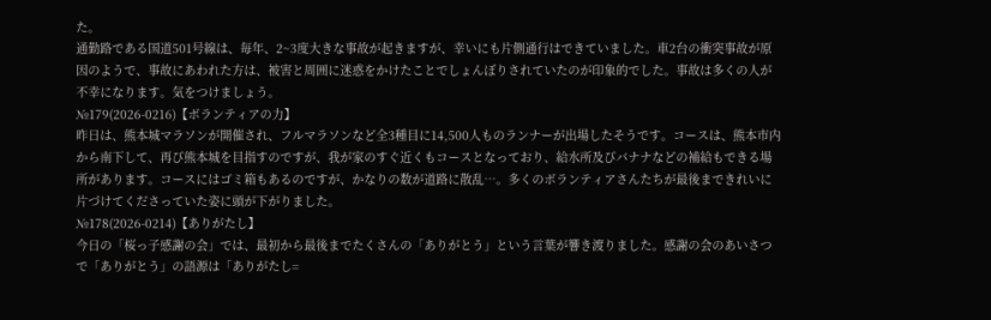た。
通勤路である国道501号線は、毎年、2~3度大きな事故が起きますが、幸いにも片側通行はできていました。車2台の衝突事故が原因のようで、事故にあわれた方は、被害と周囲に迷惑をかけたことでしょんぼりされていたのが印象的でした。事故は多くの人が不幸になります。気をつけましょう。
№179(2026-0216)【ボランティアの力】
昨日は、熊本城マラソンが開催され、フルマラソンなど全3種目に14,500人ものランナーが出場したそうです。コースは、熊本市内から南下して、再び熊本城を目指すのですが、我が家のすぐ近くもコースとなっており、給水所及びバナナなどの補給もできる場所があります。コースにはゴミ箱もあるのですが、かなりの数が道路に散乱…。多くのボランティアさんたちが最後まできれいに片づけてくださっていた姿に頭が下がりました。
№178(2026-0214)【ありがたし】
今日の「桜っ子感謝の会」では、最初から最後までたくさんの「ありがとう」という言葉が響き渡りました。感謝の会のあいさつで「ありがとう」の語源は「ありがたし=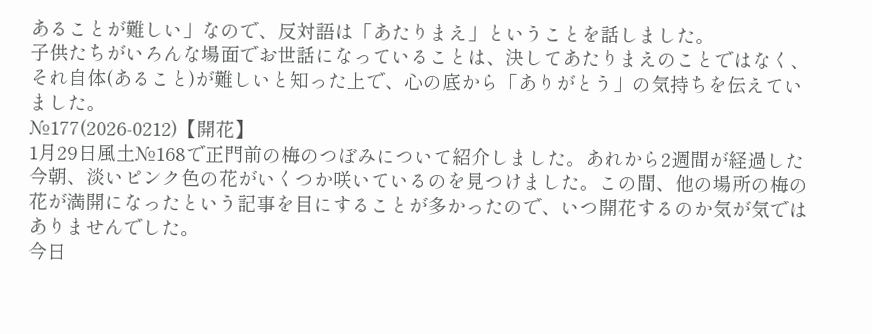あることが難しい」なので、反対語は「あたりまえ」ということを話しました。
子供たちがいろんな場面でお世話になっていることは、決してあたりまえのことではなく、それ自体(あること)が難しいと知った上で、心の底から「ありがとう」の気持ちを伝えていました。
№177(2026-0212)【開花】
1月29日風土№168で正門前の梅のつぼみについて紹介しました。あれから2週間が経過した今朝、淡いピンク色の花がいくつか咲いているのを見つけました。この間、他の場所の梅の花が満開になったという記事を目にすることが多かったので、いつ開花するのか気が気ではありませんでした。
今日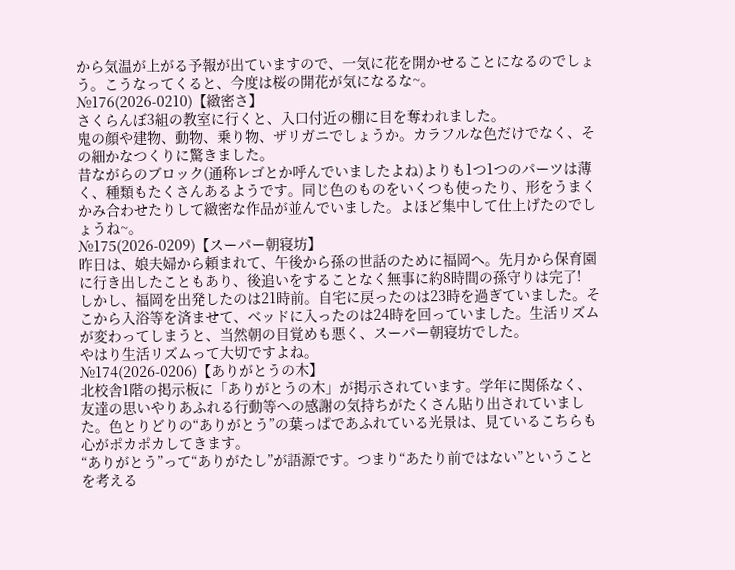から気温が上がる予報が出ていますので、一気に花を開かせることになるのでしょう。こうなってくると、今度は桜の開花が気になるな~。
№176(2026-0210)【緻密さ】
さくらんぼ3組の教室に行くと、入口付近の棚に目を奪われました。
鬼の顔や建物、動物、乗り物、ザリガニでしょうか。カラフルな色だけでなく、その細かなつくりに驚きました。
昔ながらのブロック(通称レゴとか呼んでいましたよね)よりも1つ1つのパーツは薄く、種類もたくさんあるようです。同じ色のものをいくつも使ったり、形をうまくかみ合わせたりして緻密な作品が並んでいました。よほど集中して仕上げたのでしょうね~。
№175(2026-0209)【スーパー朝寝坊】
昨日は、娘夫婦から頼まれて、午後から孫の世話のために福岡へ。先月から保育園に行き出したこともあり、後追いをすることなく無事に約8時間の孫守りは完了!
しかし、福岡を出発したのは21時前。自宅に戻ったのは23時を過ぎていました。そこから入浴等を済ませて、ベッドに入ったのは24時を回っていました。生活リズムが変わってしまうと、当然朝の目覚めも悪く、スーパー朝寝坊でした。
やはり生活リズムって大切ですよね。
№174(2026-0206)【ありがとうの木】
北校舎1階の掲示板に「ありがとうの木」が掲示されています。学年に関係なく、友達の思いやりあふれる行動等への感謝の気持ちがたくさん貼り出されていました。色とりどりの“ありがとう”の葉っぱであふれている光景は、見ているこちらも心がポカポカしてきます。
“ありがとう”って“ありがたし”が語源です。つまり“あたり前ではない”ということを考える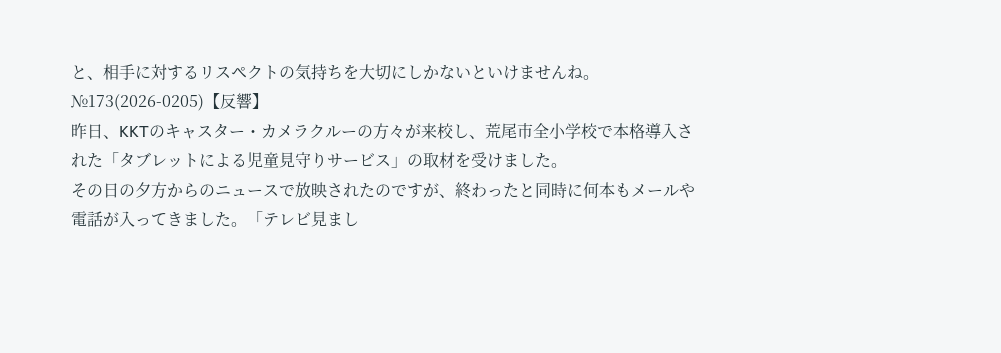と、相手に対するリスペクトの気持ちを大切にしかないといけませんね。
№173(2026-0205)【反響】
昨日、KKTのキャスター・カメラクルーの方々が来校し、荒尾市全小学校で本格導入された「タブレットによる児童見守りサービス」の取材を受けました。
その日の夕方からのニュースで放映されたのですが、終わったと同時に何本もメールや電話が入ってきました。「テレビ見まし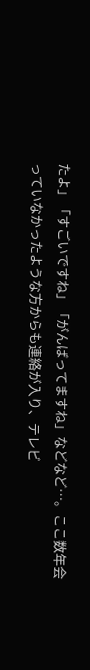たよ」「すごいですね」「がんばってますね」などなど…。ここ数年会っていなかったような方からも連絡が入り、テレビ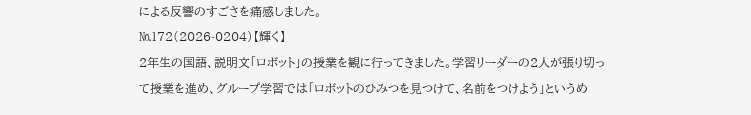による反響のすごさを痛感しました。
№172(2026-0204)【輝く】
2年生の国語、説明文「ロボット」の授業を観に行ってきました。学習リーダーの2人が張り切って授業を進め、グループ学習では「ロボットのひみつを見つけて、名前をつけよう」というめ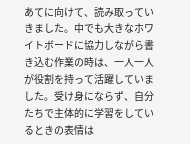あてに向けて、読み取っていきました。中でも大きなホワイトボードに協力しながら書き込む作業の時は、一人一人が役割を持って活躍していました。受け身にならず、自分たちで主体的に学習をしているときの表情は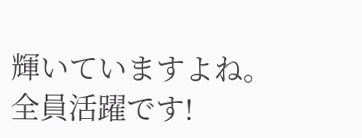輝いていますよね。
全員活躍です!